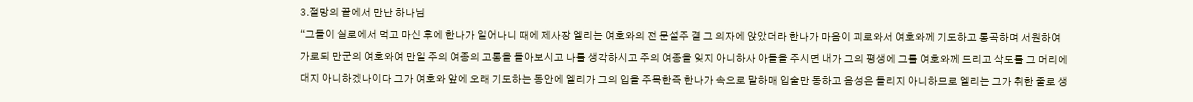3.절망의 끝에서 만난 하나님
“그들이 실로에서 먹고 마신 후에 한나가 일어나니 때에 제사장 엘리는 여호와의 전 문설주 곁 그 의자에 앉았더라 한나가 마음이 괴로와서 여호와께 기도하고 통곡하며 서원하여 가로되 만군의 여호와여 만일 주의 여종의 고통을 돌아보시고 나를 생각하시고 주의 여종을 잊지 아니하사 아들을 주시면 내가 그의 평생에 그를 여호와께 드리고 삭도를 그 머리에 대지 아니하겠나이다 그가 여호와 앞에 오래 기도하는 동안에 엘리가 그의 입을 주목한즉 한나가 속으로 말하매 입술만 동하고 음성은 들리지 아니하므로 엘리는 그가 취한 줄로 생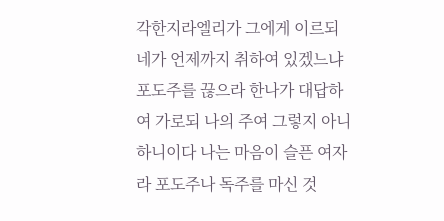각한지라엘리가 그에게 이르되 네가 언제까지 취하여 있겠느냐 포도주를 끊으라 한나가 대답하여 가로되 나의 주여 그렇지 아니하니이다 나는 마음이 슬픈 여자라 포도주나 독주를 마신 것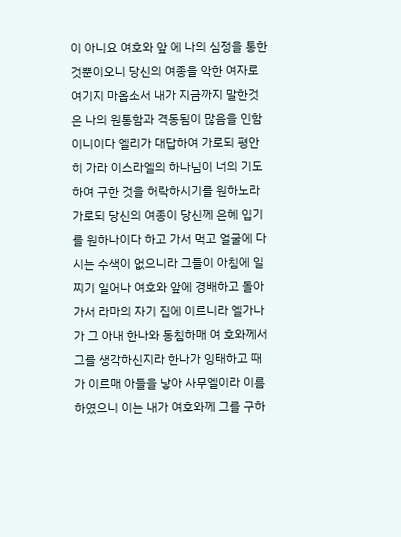이 아니요 여호와 앞 에 나의 심정을 통한 것뿐이오니 당신의 여종을 악한 여자로 여기지 마옵소서 내가 지금까지 말한것은 나의 원통함과 격동됨이 많음을 인함이니이다 엘리가 대답하여 가로되 평안히 가라 이스라엘의 하나님이 너의 기도하여 구한 것을 허락하시기를 원하노라 가로되 당신의 여종이 당신께 은혜 입기를 원하나이다 하고 가서 먹고 얼굴에 다시는 수색이 없으니라 그들이 아침에 일찌기 일어나 여호와 앞에 경배하고 돌아가서 라마의 자기 집에 이르니라 엘가나가 그 아내 한나와 동침하매 여 호와께서 그를 생각하신지라 한나가 잉태하고 때가 이르매 아들을 낳아 사무엘이라 이름하였으니 이는 내가 여호와께 그를 구하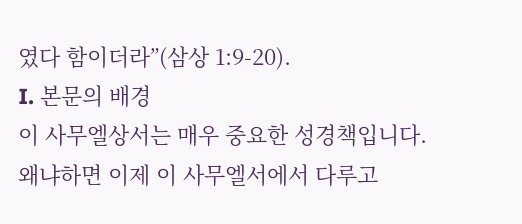였다 함이더라”(삼상 1:9-20).
I. 본문의 배경
이 사무엘상서는 매우 중요한 성경책입니다. 왜냐하면 이제 이 사무엘서에서 다루고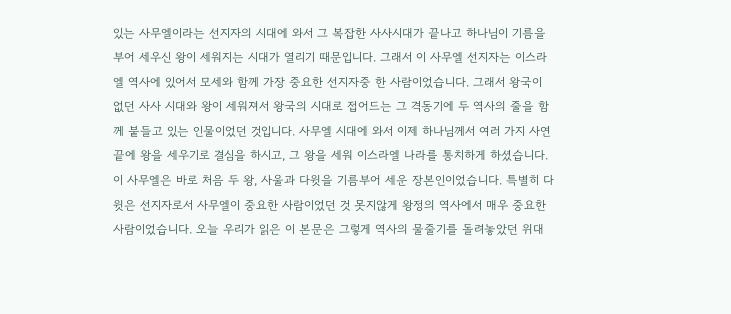있는 사무엘이라는 선지자의 시대에 와서 그 복잡한 사사시대가 끝나고 하나님이 기름을 부어 세우신 왕이 세워지는 시대가 열리기 때문입니다. 그래서 이 사무엘 선지자는 이스라엘 역사에 있어서 모세와 함께 가장 중요한 선지자중 한 사람이었습니다. 그래서 왕국이 없던 사사 시대와 왕이 세워져서 왕국의 시대로 접어드는 그 격동기에 두 역사의 줄을 함께 붙들고 있는 인물이었던 것입니다. 사무엘 시대에 와서 이제 하나님께서 여러 가지 사연 끝에 왕을 세우기로 결심을 하시고, 그 왕을 세워 이스라엘 나라를 통치하게 하셨습니다. 이 사무엘은 바로 처음 두 왕, 사울과 다윗을 기름부어 세운 장본인이었습니다. 특별히 다윗은 선지자로서 사무엘이 중요한 사람이었던 것 못지않게 왕정의 역사에서 매우 중요한 사람이었습니다. 오늘 우리가 읽은 이 본문은 그렇게 역사의 물줄기를 돌려놓았던 위대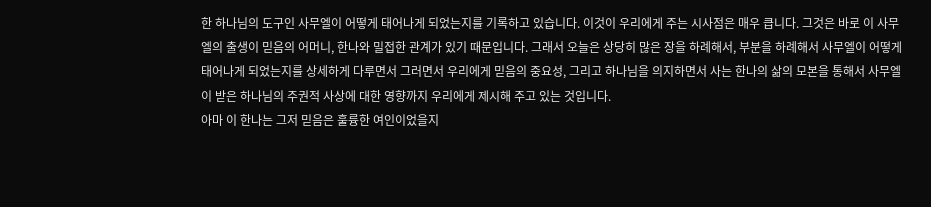한 하나님의 도구인 사무엘이 어떻게 태어나게 되었는지를 기록하고 있습니다. 이것이 우리에게 주는 시사점은 매우 큽니다. 그것은 바로 이 사무엘의 출생이 믿음의 어머니, 한나와 밀접한 관계가 있기 때문입니다. 그래서 오늘은 상당히 많은 장을 하례해서, 부분을 하례해서 사무엘이 어떻게 태어나게 되었는지를 상세하게 다루면서 그러면서 우리에게 믿음의 중요성, 그리고 하나님을 의지하면서 사는 한나의 삶의 모본을 통해서 사무엘이 받은 하나님의 주권적 사상에 대한 영향까지 우리에게 제시해 주고 있는 것입니다.
아마 이 한나는 그저 믿음은 훌륭한 여인이었을지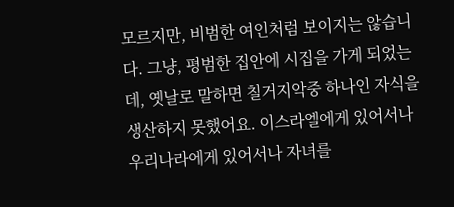모르지만, 비범한 여인처럼 보이지는 않습니다. 그냥, 평범한 집안에 시집을 가게 되었는데, 옛날로 말하면 칠거지악중 하나인 자식을 생산하지 못했어요. 이스라엘에게 있어서나 우리나라에게 있어서나 자녀를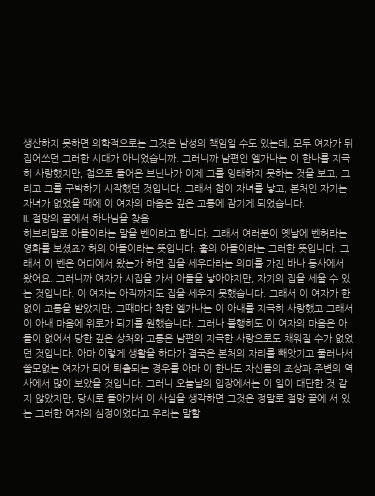생산하지 못하면 의학적으로는 그것은 남성의 책임일 수도 있는데, 모두 여자가 뒤집어쓰던 그러한 시대가 아니었습니까. 그러니까 남편인 엘가나는 이 한나를 지극히 사랑했지만, 첩으로 들어온 브닌나가 이제 그를 잉태하지 못하는 것을 보고, 그리고 그를 구박하기 시작했던 것입니다. 그래서 첩이 자녀를 낳고, 본처인 자기는 자녀가 없었을 때에 이 여자의 마음은 깊은 고통에 잠기게 되었습니다.
II. 절망의 끝에서 하나님을 찾음
히브리말로 아들이라는 말을 벤이라고 합니다. 그래서 여러분이 옛날에 벤허라는 영화를 보셨죠? 허의 아들이라는 뜻입니다. 훌의 아들이라는 그러한 뜻입니다. 그래서 이 벤은 어디에서 왔는가 하면 집을 세우다라는 의미를 가진 바나 동사에서 왔어요. 그러니까 여자가 시집을 가서 아들을 낳아야지만, 자기의 집을 세울 수 있는 것입니다. 이 여자는 아직까지도 집을 세우지 못했습니다. 그래서 이 여자가 한없이 고통을 받았지만, 그때마다 착한 엘가나는 이 아내를 지극히 사랑했고 그래서 이 아내 마음에 위로가 되기를 원했습니다. 그러나 불행히도 이 여자의 마음은 아들이 없어서 당한 깊은 상처와 고통은 남편의 지극한 사랑으로도 채워질 수가 없었던 것입니다. 아마 이렇게 생활을 하다가 결국은 본처의 자리를 빼앗기고 물러나서 쓸모없는 여자가 되어 퇴출되는 경우를 아마 이 한나도 자신들의 조상과 주변의 역사에서 많이 보았을 것입니다. 그러니 오늘날의 입장에서는 이 일이 대단한 것 같지 않았지만, 당시로 돌아가서 이 사실을 생각하면 그것은 정말로 절망 끝에 서 있는 그러한 여자의 심정이었다고 우리는 말할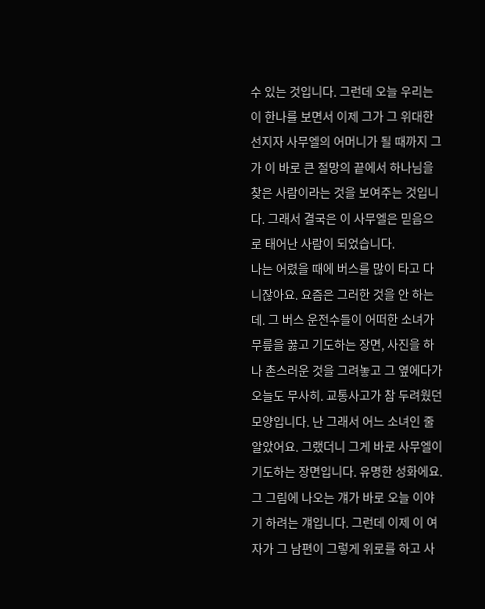수 있는 것입니다. 그런데 오늘 우리는 이 한나를 보면서 이제 그가 그 위대한 선지자 사무엘의 어머니가 될 때까지 그가 이 바로 큰 절망의 끝에서 하나님을 찾은 사람이라는 것을 보여주는 것입니다. 그래서 결국은 이 사무엘은 믿음으로 태어난 사람이 되었습니다.
나는 어렸을 때에 버스를 많이 타고 다니잖아요. 요즘은 그러한 것을 안 하는데. 그 버스 운전수들이 어떠한 소녀가 무릎을 꿇고 기도하는 장면, 사진을 하나 촌스러운 것을 그려놓고 그 옆에다가 오늘도 무사히. 교통사고가 참 두려웠던 모양입니다. 난 그래서 어느 소녀인 줄 알았어요. 그랬더니 그게 바로 사무엘이 기도하는 장면입니다. 유명한 성화에요. 그 그림에 나오는 걔가 바로 오늘 이야기 하려는 걔입니다. 그런데 이제 이 여자가 그 남편이 그렇게 위로를 하고 사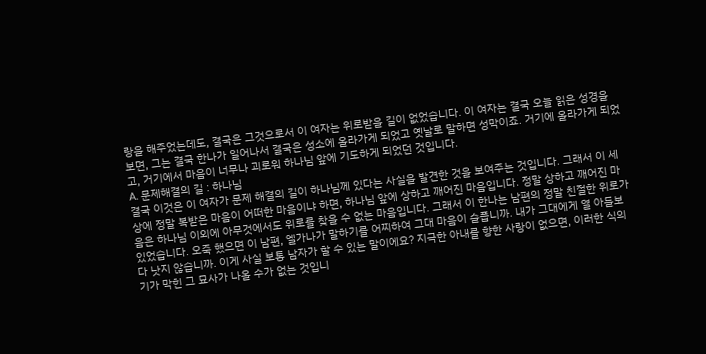랑을 해주었는데도, 결국은 그것으로서 이 여자는 위로받을 길이 없었습니다. 이 여자는 결국 오늘 읽은 성경을 보면, 그는 결국 한나가 일어나서 결국은 성소에 올라가게 되었고 옛날로 말하면 성막이죠. 거기에 올라가게 되었고, 거기에서 마음이 너무나 괴로워 하나님 앞에 기도하게 되었던 것입니다.
A. 문제해결의 길 : 하나님
결국 이것은 이 여자가 문제 해결의 길이 하나님께 있다는 사실을 발견한 것을 보여주는 것입니다. 그래서 이 세상에 정말 복받은 마음이 어떠한 마음이냐 하면, 하나님 앞에 상하고 깨어진 마음입니다. 정말 상하고 깨어진 마음은 하나님 이외에 아무것에서도 위로를 찾을 수 없는 마음입니다. 그래서 이 한나는 남편의 정말 친절한 위로가 있었습니다. 오죽 했으면 이 남편, 엘가나가 말하기를 어찌하여 그대 마음이 슬픕니까. 내가 그대에게 열 아들보다 낫지 않습니까. 이게 사실 보통 남자가 할 수 있는 말이에요? 지극한 아내를 향한 사랑이 없으면, 이러한 식의 기가 막힌 그 묘사가 나올 수가 없는 것입니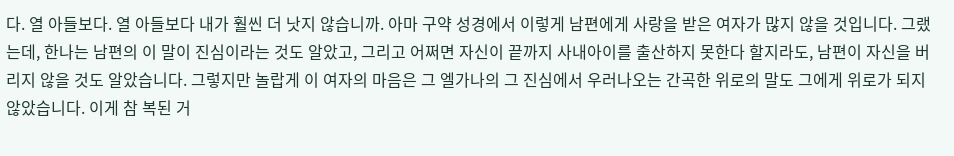다. 열 아들보다. 열 아들보다 내가 훨씬 더 낫지 않습니까. 아마 구약 성경에서 이렇게 남편에게 사랑을 받은 여자가 많지 않을 것입니다. 그랬는데, 한나는 남편의 이 말이 진심이라는 것도 알았고, 그리고 어쩌면 자신이 끝까지 사내아이를 출산하지 못한다 할지라도, 남편이 자신을 버리지 않을 것도 알았습니다. 그렇지만 놀랍게 이 여자의 마음은 그 엘가나의 그 진심에서 우러나오는 간곡한 위로의 말도 그에게 위로가 되지 않았습니다. 이게 참 복된 거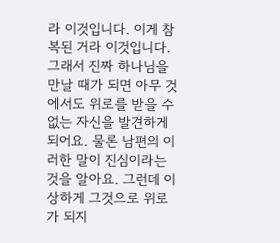라 이것입니다. 이게 참 복된 거라 이것입니다. 그래서 진짜 하나님을 만날 때가 되면 아무 것에서도 위로를 받을 수 없는 자신을 발견하게 되어요. 물론 남편의 이러한 말이 진심이라는 것을 알아요. 그런데 이상하게 그것으로 위로가 되지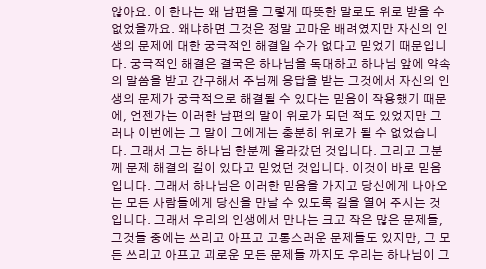않아요. 이 한나는 왜 남편을 그렇게 따뜻한 말로도 위로 받을 수 없었을까요. 왜냐하면 그것은 정말 고마운 배려였지만 자신의 인생의 문제에 대한 궁극적인 해결일 수가 없다고 믿었기 때문입니다. 궁극적인 해결은 결국은 하나님을 독대하고 하나님 앞에 약속의 말씀을 받고 간구해서 주님께 응답을 받는 그것에서 자신의 인생의 문제가 궁극적으로 해결될 수 있다는 믿음이 작용했기 때문에, 언젠가는 이러한 남편의 말이 위로가 되던 적도 있었지만 그러나 이번에는 그 말이 그에게는 충분히 위로가 될 수 없었습니다. 그래서 그는 하나님 한분께 올라갔던 것입니다. 그리고 그분께 문제 해결의 길이 있다고 믿었던 것입니다. 이것이 바로 믿음입니다. 그래서 하나님은 이러한 믿음을 가지고 당신에게 나아오는 모든 사람들에게 당신을 만날 수 있도록 길을 열어 주시는 것입니다. 그래서 우리의 인생에서 만나는 크고 작은 많은 문제들, 그것들 중에는 쓰리고 아프고 고통스러운 문제들도 있지만, 그 모든 쓰리고 아프고 괴로운 모든 문제들 까지도 우리는 하나님이 그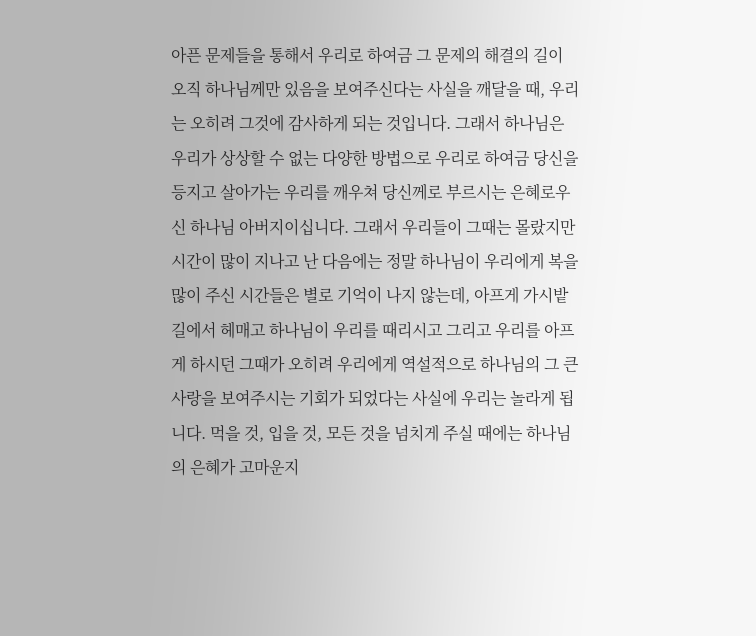아픈 문제들을 통해서 우리로 하여금 그 문제의 해결의 길이 오직 하나님께만 있음을 보여주신다는 사실을 깨달을 때, 우리는 오히려 그것에 감사하게 되는 것입니다. 그래서 하나님은 우리가 상상할 수 없는 다양한 방법으로 우리로 하여금 당신을 등지고 살아가는 우리를 깨우쳐 당신께로 부르시는 은혜로우신 하나님 아버지이십니다. 그래서 우리들이 그때는 몰랐지만 시간이 많이 지나고 난 다음에는 정말 하나님이 우리에게 복을 많이 주신 시간들은 별로 기억이 나지 않는데, 아프게 가시밭길에서 헤매고 하나님이 우리를 때리시고 그리고 우리를 아프게 하시던 그때가 오히려 우리에게 역설적으로 하나님의 그 큰 사랑을 보여주시는 기회가 되었다는 사실에 우리는 놀라게 됩니다. 먹을 것, 입을 것, 모든 것을 넘치게 주실 때에는 하나님의 은혜가 고마운지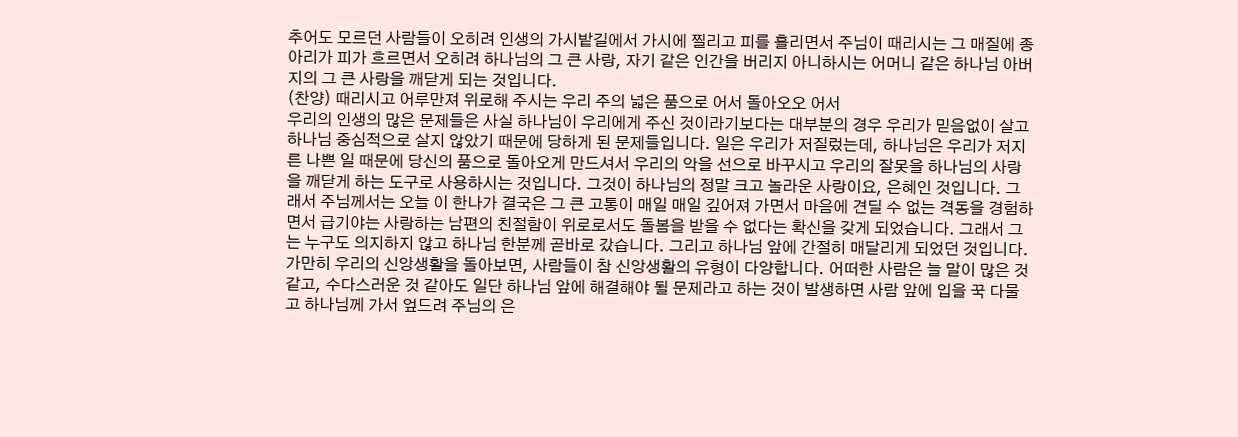추어도 모르던 사람들이 오히려 인생의 가시밭길에서 가시에 찔리고 피를 흘리면서 주님이 때리시는 그 매질에 종아리가 피가 흐르면서 오히려 하나님의 그 큰 사랑, 자기 같은 인간을 버리지 아니하시는 어머니 같은 하나님 아버지의 그 큰 사랑을 깨닫게 되는 것입니다.
(찬양) 때리시고 어루만져 위로해 주시는 우리 주의 넓은 품으로 어서 돌아오오 어서
우리의 인생의 많은 문제들은 사실 하나님이 우리에게 주신 것이라기보다는 대부분의 경우 우리가 믿음없이 살고 하나님 중심적으로 살지 않았기 때문에 당하게 된 문제들입니다. 일은 우리가 저질렀는데, 하나님은 우리가 저지른 나쁜 일 때문에 당신의 품으로 돌아오게 만드셔서 우리의 악을 선으로 바꾸시고 우리의 잘못을 하나님의 사랑을 깨닫게 하는 도구로 사용하시는 것입니다. 그것이 하나님의 정말 크고 놀라운 사랑이요, 은혜인 것입니다. 그래서 주님께서는 오늘 이 한나가 결국은 그 큰 고통이 매일 매일 깊어져 가면서 마음에 견딜 수 없는 격동을 경험하면서 급기야는 사랑하는 남편의 친절함이 위로로서도 돌봄을 받을 수 없다는 확신을 갖게 되었습니다. 그래서 그는 누구도 의지하지 않고 하나님 한분께 곧바로 갔습니다. 그리고 하나님 앞에 간절히 매달리게 되었던 것입니다.
가만히 우리의 신앙생활을 돌아보면, 사람들이 참 신앙생활의 유형이 다양합니다. 어떠한 사람은 늘 말이 많은 것 같고, 수다스러운 것 같아도 일단 하나님 앞에 해결해야 될 문제라고 하는 것이 발생하면 사람 앞에 입을 꾹 다물고 하나님께 가서 엎드려 주님의 은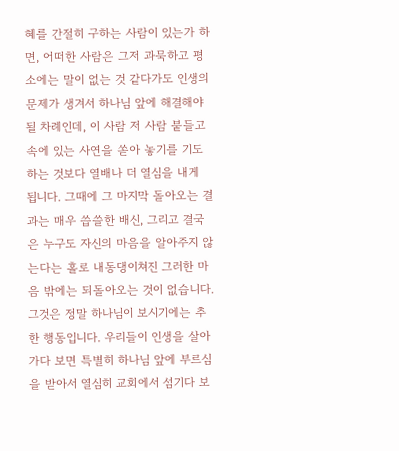혜를 간절히 구하는 사람이 있는가 하면, 어떠한 사람은 그저 과묵하고 평소에는 말이 없는 것 같다가도 인생의 문제가 생겨서 하나님 앞에 해결해야 될 차례인데, 이 사람 저 사람 붙들고 속에 있는 사연을 쏟아 놓기를 기도하는 것보다 열배나 더 열심을 내게 됩니다. 그때에 그 마지막 돌아오는 결과는 매우 씁쓸한 배신, 그리고 결국은 누구도 자신의 마음을 알아주지 않는다는 홀로 내동댕이쳐진 그러한 마음 밖에는 되돌아오는 것이 없습니다. 그것은 정말 하나님이 보시기에는 추한 행동입니다. 우리들이 인생을 살아가다 보면 특별히 하나님 앞에 부르심을 받아서 열심히 교회에서 섬기다 보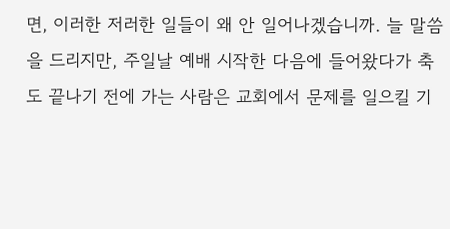면, 이러한 저러한 일들이 왜 안 일어나겠습니까. 늘 말씀을 드리지만, 주일날 예배 시작한 다음에 들어왔다가 축도 끝나기 전에 가는 사람은 교회에서 문제를 일으킬 기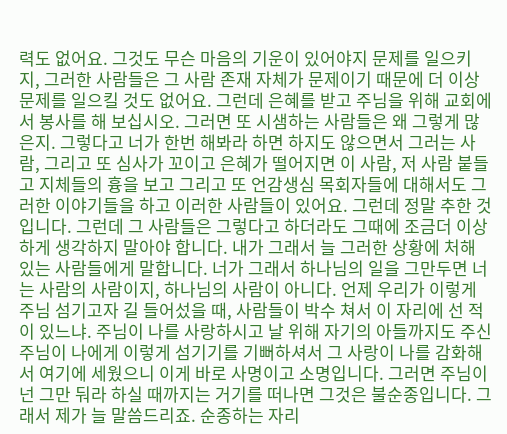력도 없어요. 그것도 무슨 마음의 기운이 있어야지 문제를 일으키지, 그러한 사람들은 그 사람 존재 자체가 문제이기 때문에 더 이상 문제를 일으킬 것도 없어요. 그런데 은혜를 받고 주님을 위해 교회에서 봉사를 해 보십시오. 그러면 또 시샘하는 사람들은 왜 그렇게 많은지. 그렇다고 너가 한번 해봐라 하면 하지도 않으면서 그러는 사람, 그리고 또 심사가 꼬이고 은혜가 떨어지면 이 사람, 저 사람 붙들고 지체들의 흉을 보고 그리고 또 언감생심 목회자들에 대해서도 그러한 이야기들을 하고 이러한 사람들이 있어요. 그런데 정말 추한 것입니다. 그런데 그 사람들은 그렇다고 하더라도 그때에 조금더 이상하게 생각하지 말아야 합니다. 내가 그래서 늘 그러한 상황에 처해 있는 사람들에게 말합니다. 너가 그래서 하나님의 일을 그만두면 너는 사람의 사람이지, 하나님의 사람이 아니다. 언제 우리가 이렇게 주님 섬기고자 길 들어섰을 때, 사람들이 박수 쳐서 이 자리에 선 적이 있느냐. 주님이 나를 사랑하시고 날 위해 자기의 아들까지도 주신 주님이 나에게 이렇게 섬기기를 기뻐하셔서 그 사랑이 나를 감화해서 여기에 세웠으니 이게 바로 사명이고 소명입니다. 그러면 주님이 넌 그만 둬라 하실 때까지는 거기를 떠나면 그것은 불순종입니다. 그래서 제가 늘 말씀드리죠. 순종하는 자리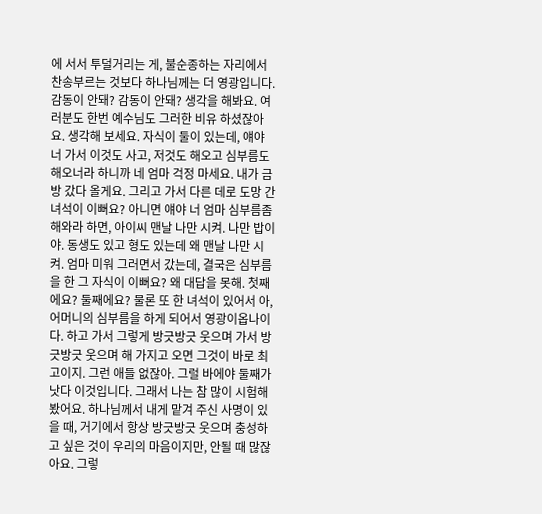에 서서 투덜거리는 게, 불순종하는 자리에서 찬송부르는 것보다 하나님께는 더 영광입니다. 감동이 안돼? 감동이 안돼? 생각을 해봐요. 여러분도 한번 예수님도 그러한 비유 하셨잖아요. 생각해 보세요. 자식이 둘이 있는데, 얘야 너 가서 이것도 사고, 저것도 해오고 심부름도 해오너라 하니까 네 엄마 걱정 마세요. 내가 금방 갔다 올게요. 그리고 가서 다른 데로 도망 간 녀석이 이뻐요? 아니면 얘야 너 엄마 심부름좀 해와라 하면, 아이씨 맨날 나만 시켜. 나만 밥이야. 동생도 있고 형도 있는데 왜 맨날 나만 시켜. 엄마 미워 그러면서 갔는데, 결국은 심부름을 한 그 자식이 이뻐요? 왜 대답을 못해. 첫째에요? 둘째에요? 물론 또 한 녀석이 있어서 아, 어머니의 심부름을 하게 되어서 영광이옵나이다. 하고 가서 그렇게 방긋방긋 웃으며 가서 방긋방긋 웃으며 해 가지고 오면 그것이 바로 최고이지. 그런 애들 없잖아. 그럴 바에야 둘째가 낫다 이것입니다. 그래서 나는 참 많이 시험해 봤어요. 하나님께서 내게 맡겨 주신 사명이 있을 때, 거기에서 항상 방긋방긋 웃으며 충성하고 싶은 것이 우리의 마음이지만, 안될 때 많잖아요. 그렇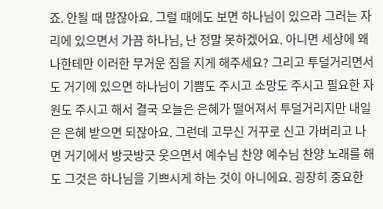죠. 안될 때 많잖아요. 그럴 때에도 보면 하나님이 있으라 그러는 자리에 있으면서 가끔 하나님, 난 정말 못하겠어요. 아니면 세상에 왜 나한테만 이러한 무거운 짐을 지게 해주세요? 그리고 투덜거리면서도 거기에 있으면 하나님이 기쁨도 주시고 소망도 주시고 필요한 자원도 주시고 해서 결국 오늘은 은혜가 떨어져서 투덜거리지만 내일은 은혜 받으면 되잖아요. 그런데 고무신 거꾸로 신고 가버리고 나면 거기에서 방긋방긋 웃으면서 예수님 찬양 예수님 찬양 노래를 해도 그것은 하나님을 기쁘시게 하는 것이 아니에요. 굉장히 중요한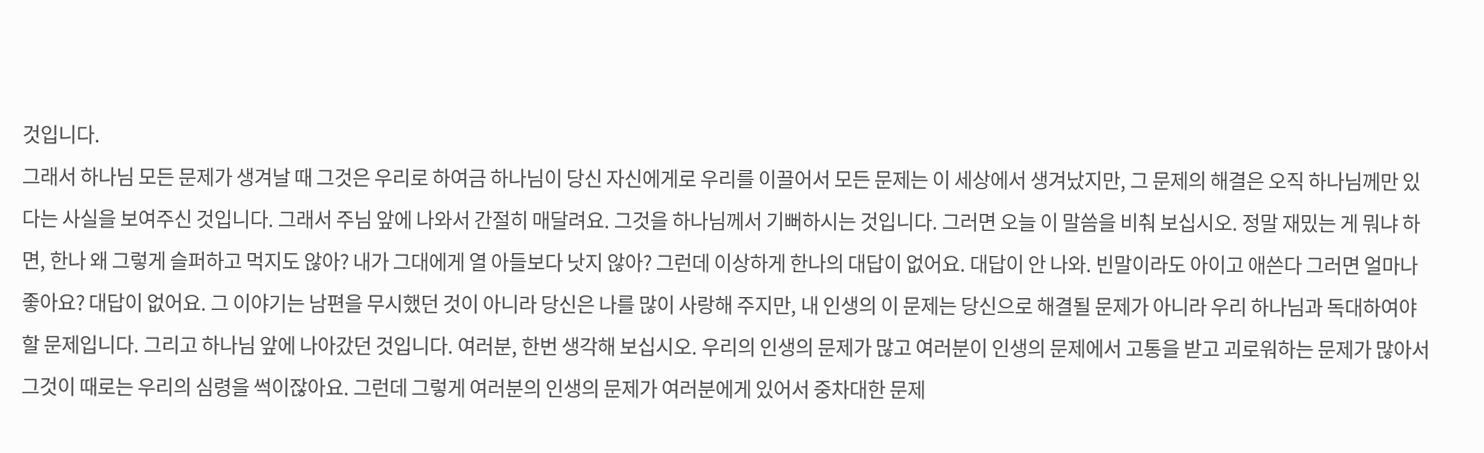것입니다.
그래서 하나님 모든 문제가 생겨날 때 그것은 우리로 하여금 하나님이 당신 자신에게로 우리를 이끌어서 모든 문제는 이 세상에서 생겨났지만, 그 문제의 해결은 오직 하나님께만 있다는 사실을 보여주신 것입니다. 그래서 주님 앞에 나와서 간절히 매달려요. 그것을 하나님께서 기뻐하시는 것입니다. 그러면 오늘 이 말씀을 비춰 보십시오. 정말 재밌는 게 뭐냐 하면, 한나 왜 그렇게 슬퍼하고 먹지도 않아? 내가 그대에게 열 아들보다 낫지 않아? 그런데 이상하게 한나의 대답이 없어요. 대답이 안 나와. 빈말이라도 아이고 애쓴다 그러면 얼마나 좋아요? 대답이 없어요. 그 이야기는 남편을 무시했던 것이 아니라 당신은 나를 많이 사랑해 주지만, 내 인생의 이 문제는 당신으로 해결될 문제가 아니라 우리 하나님과 독대하여야 할 문제입니다. 그리고 하나님 앞에 나아갔던 것입니다. 여러분, 한번 생각해 보십시오. 우리의 인생의 문제가 많고 여러분이 인생의 문제에서 고통을 받고 괴로워하는 문제가 많아서 그것이 때로는 우리의 심령을 썩이잖아요. 그런데 그렇게 여러분의 인생의 문제가 여러분에게 있어서 중차대한 문제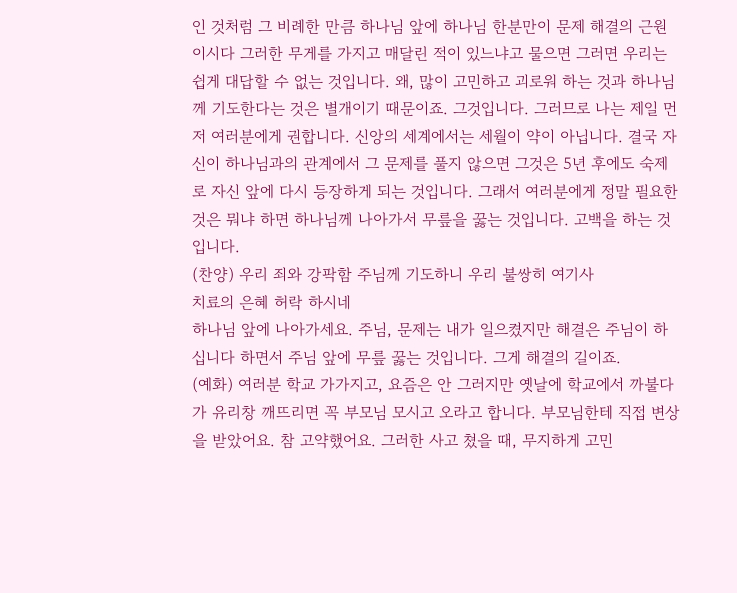인 것처럼 그 비례한 만큼 하나님 앞에 하나님 한분만이 문제 해결의 근원이시다 그러한 무게를 가지고 매달린 적이 있느냐고 물으면 그러면 우리는 쉽게 대답할 수 없는 것입니다. 왜, 많이 고민하고 괴로워 하는 것과 하나님께 기도한다는 것은 별개이기 때문이죠. 그것입니다. 그러므로 나는 제일 먼저 여러분에게 권합니다. 신앙의 세계에서는 세월이 약이 아닙니다. 결국 자신이 하나님과의 관계에서 그 문제를 풀지 않으면 그것은 5년 후에도 숙제로 자신 앞에 다시 등장하게 되는 것입니다. 그래서 여러분에게 정말 필요한 것은 뭐냐 하면 하나님께 나아가서 무릎을 꿇는 것입니다. 고백을 하는 것입니다.
(찬양) 우리 죄와 강팍함 주님께 기도하니 우리 불쌍히 여기사
치료의 은혜 허락 하시네
하나님 앞에 나아가세요. 주님, 문제는 내가 일으켰지만 해결은 주님이 하십니다 하면서 주님 앞에 무릎 꿇는 것입니다. 그게 해결의 길이죠.
(예화) 여러분 학교 가가지고, 요즘은 안 그러지만 옛날에 학교에서 까불다가 유리창 깨뜨리면 꼭 부모님 모시고 오라고 합니다. 부모님한테 직접 변상을 받았어요. 참 고약했어요. 그러한 사고 쳤을 때, 무지하게 고민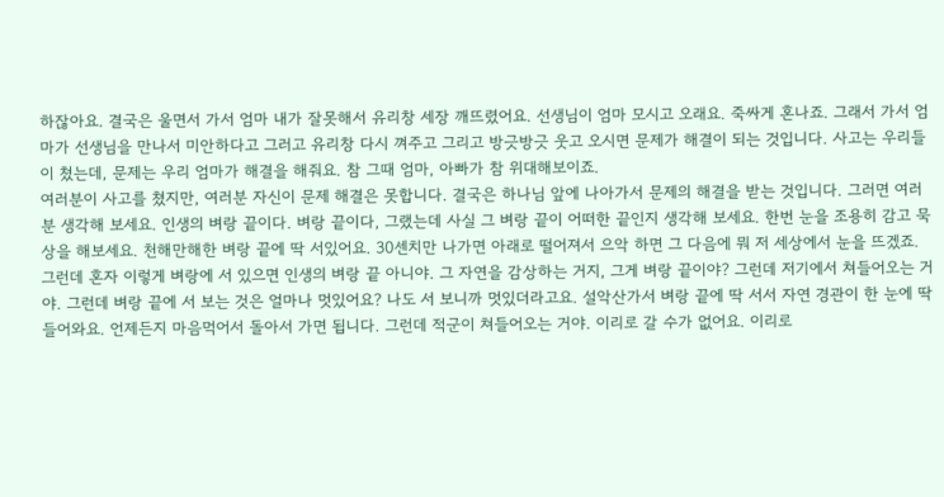하잖아요. 결국은 울면서 가서 엄마 내가 잘못해서 유리창 세장 깨뜨렸어요. 선생님이 엄마 모시고 오래요. 죽싸게 혼나죠. 그래서 가서 엄마가 선생님을 만나서 미안하다고 그러고 유리창 다시 껴주고 그리고 방긋방긋 웃고 오시면 문제가 해결이 되는 것입니다. 사고는 우리들이 쳤는데, 문제는 우리 엄마가 해결을 해줘요. 참 그때 엄마, 아빠가 참 위대해보이죠.
여러분이 사고를 쳤지만, 여러분 자신이 문제 해결은 못합니다. 결국은 하나님 앞에 나아가서 문제의 해결을 받는 것입니다. 그러면 여러분 생각해 보세요. 인생의 벼랑 끝이다. 벼랑 끝이다, 그랬는데 사실 그 벼랑 끝이 어떠한 끝인지 생각해 보세요. 한번 눈을 조용히 감고 묵상을 해보세요. 천해만해한 벼랑 끝에 딱 서있어요. 30센치만 나가면 아래로 떨어져서 으악 하면 그 다음에 뭐 저 세상에서 눈을 뜨겠죠. 그런데 혼자 이렇게 벼랑에 서 있으면 인생의 벼랑 끝 아니야. 그 자연을 감상하는 거지, 그게 벼랑 끝이야? 그런데 저기에서 쳐들어오는 거야. 그런데 벼랑 끝에 서 보는 것은 얼마나 멋있어요? 나도 서 보니까 멋있더라고요. 설악산가서 벼랑 끝에 딱 서서 자연 경관이 한 눈에 딱 들어와요. 언제든지 마음먹어서 돌아서 가면 됩니다. 그런데 적군이 쳐들어오는 거야. 이리로 갈 수가 없어요. 이리로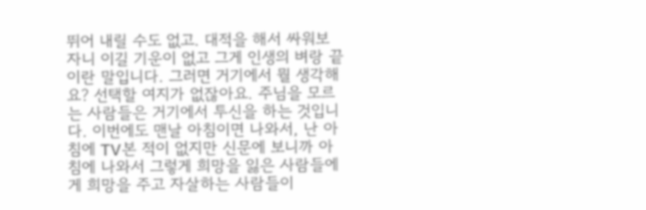뛰어 내릴 수도 없고. 대적을 해서 싸워보자니 이길 기운이 없고 그게 인생의 벼랑 끝이란 말입니다. 그러면 거기에서 뭘 생각해요? 선택할 여지가 없잖아요. 주님을 모르는 사람들은 거기에서 투신을 하는 것입니다. 이번에도 맨날 아침이면 나와서, 난 아침에 TV본 적이 없지만 신문에 보니까 아침에 나와서 그렇게 희망을 잃은 사람들에게 희망을 주고 자살하는 사람들이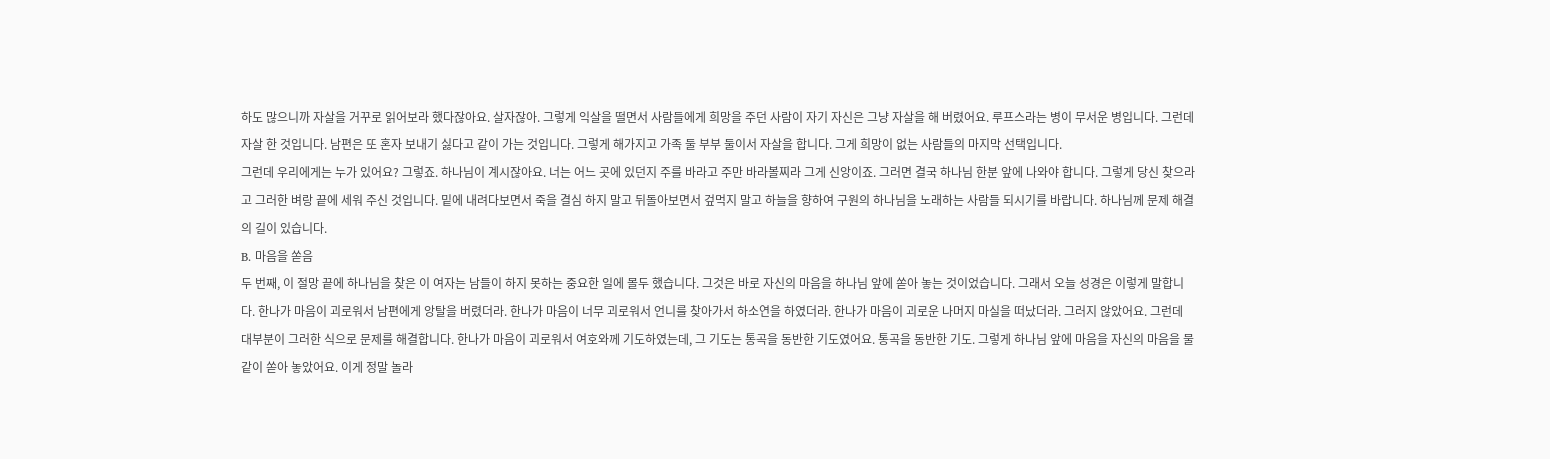하도 많으니까 자살을 거꾸로 읽어보라 했다잖아요. 살자잖아. 그렇게 익살을 떨면서 사람들에게 희망을 주던 사람이 자기 자신은 그냥 자살을 해 버렸어요. 루프스라는 병이 무서운 병입니다. 그런데 자살 한 것입니다. 남편은 또 혼자 보내기 싫다고 같이 가는 것입니다. 그렇게 해가지고 가족 둘 부부 둘이서 자살을 합니다. 그게 희망이 없는 사람들의 마지막 선택입니다.
그런데 우리에게는 누가 있어요? 그렇죠. 하나님이 계시잖아요. 너는 어느 곳에 있던지 주를 바라고 주만 바라볼찌라 그게 신앙이죠. 그러면 결국 하나님 한분 앞에 나와야 합니다. 그렇게 당신 찾으라고 그러한 벼랑 끝에 세워 주신 것입니다. 밑에 내려다보면서 죽을 결심 하지 말고 뒤돌아보면서 겊먹지 말고 하늘을 향하여 구원의 하나님을 노래하는 사람들 되시기를 바랍니다. 하나님께 문제 해결의 길이 있습니다.
B. 마음을 쏟음
두 번째, 이 절망 끝에 하나님을 찾은 이 여자는 남들이 하지 못하는 중요한 일에 몰두 했습니다. 그것은 바로 자신의 마음을 하나님 앞에 쏟아 놓는 것이었습니다. 그래서 오늘 성경은 이렇게 말합니다. 한나가 마음이 괴로워서 남편에게 앙탈을 버렸더라. 한나가 마음이 너무 괴로워서 언니를 찾아가서 하소연을 하였더라. 한나가 마음이 괴로운 나머지 마실을 떠났더라. 그러지 않았어요. 그런데 대부분이 그러한 식으로 문제를 해결합니다. 한나가 마음이 괴로워서 여호와께 기도하였는데, 그 기도는 통곡을 동반한 기도였어요. 통곡을 동반한 기도. 그렇게 하나님 앞에 마음을 자신의 마음을 물같이 쏟아 놓았어요. 이게 정말 놀라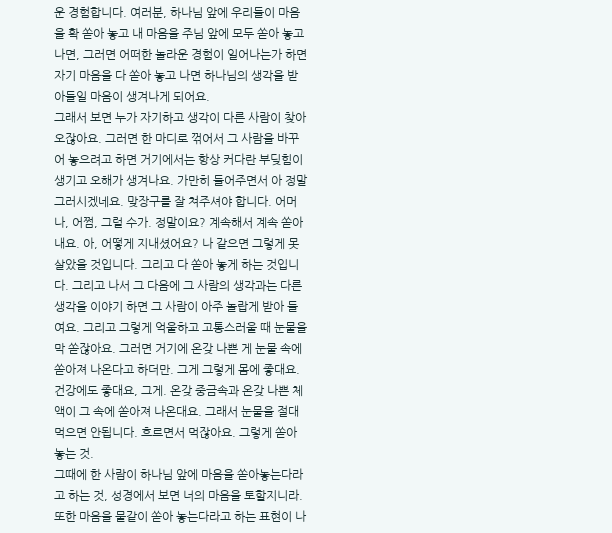운 경험합니다. 여러분, 하나님 앞에 우리들이 마음을 확 쏟아 놓고 내 마음을 주님 앞에 모두 쏟아 놓고 나면, 그러면 어떠한 놀라운 경험이 일어나는가 하면 자기 마음을 다 쏟아 놓고 나면 하나님의 생각을 받아들일 마음이 생겨나게 되어요.
그래서 보면 누가 자기하고 생각이 다른 사람이 찾아오잖아요. 그러면 한 마디로 꺾어서 그 사람을 바꾸어 놓으려고 하면 거기에서는 항상 커다란 부딪힘이 생기고 오해가 생겨나요. 가만히 들어주면서 아 정말 그러시겠네요. 맞장구를 잘 쳐주셔야 합니다. 어머나, 어쩜, 그럴 수가. 정말이요? 계속해서 계속 쏟아내요. 아, 어떻게 지내셨어요? 나 같으면 그렇게 못살았을 것입니다. 그리고 다 쏟아 놓게 하는 것입니다. 그리고 나서 그 다음에 그 사람의 생각과는 다른 생각을 이야기 하면 그 사람이 아주 놀랍게 받아 들여요. 그리고 그렇게 억울하고 고통스러울 때 눈물을 막 쏟잖아요. 그러면 거기에 온갖 나쁜 게 눈물 속에 쏟아져 나온다고 하더만. 그게 그렇게 몸에 좋대요. 건강에도 좋대요, 그게. 온갖 중금속과 온갖 나쁜 체액이 그 속에 쏟아져 나온대요. 그래서 눈물을 절대 먹으면 안됩니다. 흐르면서 먹잖아요. 그렇게 쏟아 놓는 것.
그때에 한 사람이 하나님 앞에 마음을 쏟아놓는다라고 하는 것, 성경에서 보면 너의 마음을 토할지니라. 또한 마음을 물같이 쏟아 놓는다라고 하는 표현이 나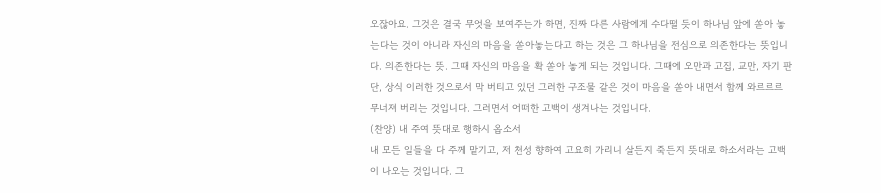오잖아요. 그것은 결국 무엇을 보여주는가 하면, 진짜 다른 사람에게 수다떨 듯이 하나님 앞에 쏟아 놓는다는 것이 아니라 자신의 마음을 쏟아놓는다고 하는 것은 그 하나님을 전심으로 의존한다는 뜻입니다. 의존한다는 뜻. 그때 자신의 마음을 확 쏟아 놓게 되는 것입니다. 그때에 오만과 고집, 교만, 자기 판단, 상식 이러한 것으로서 막 버티고 있던 그러한 구조물 같은 것이 마음을 쏟아 내면서 함께 와르르르 무너져 버리는 것입니다. 그러면서 어떠한 고백이 생겨나는 것입니다.
(찬양) 내 주여 뜻대로 행하시 옵소서
내 모든 일들을 다 주께 맡기고, 저 천성 향하여 고요히 가리니 살든지 죽든지 뜻대로 하소서라는 고백이 나오는 것입니다. 그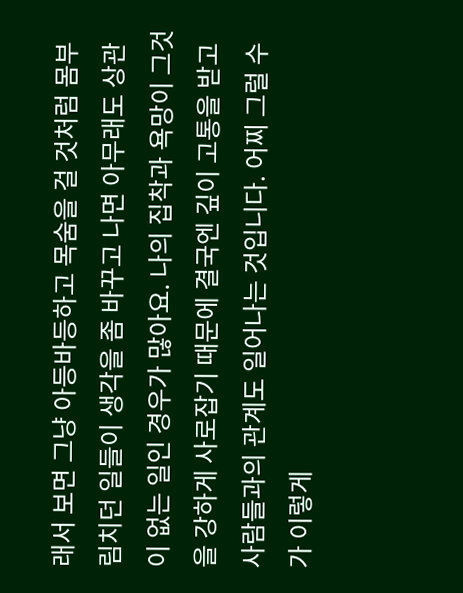래서 보면 그냥 아등바등하고 목숨을 걸 것처럼 몸부림치던 일들이 생각을 좀 바꾸고 나면 아무래도 상관이 없는 일인 경우가 많아요. 나의 집착과 욕망이 그것을 강하게 사로잡기 때문에 결국엔 깊이 고통을 받고 사람들과의 관계도 일어나는 것입니다. 어찌 그럴 수가 이렇게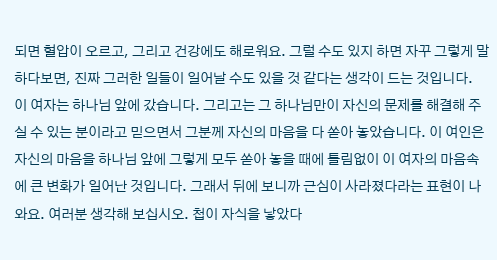되면 혈압이 오르고, 그리고 건강에도 해로워요. 그럴 수도 있지 하면 자꾸 그렇게 말하다보면, 진짜 그러한 일들이 일어날 수도 있을 것 같다는 생각이 드는 것입니다.
이 여자는 하나님 앞에 갔습니다. 그리고는 그 하나님만이 자신의 문제를 해결해 주실 수 있는 분이라고 믿으면서 그분께 자신의 마음을 다 쏟아 놓았습니다. 이 여인은 자신의 마음을 하나님 앞에 그렇게 모두 쏟아 놓을 때에 틀림없이 이 여자의 마음속에 큰 변화가 일어난 것입니다. 그래서 뒤에 보니까 근심이 사라졌다라는 표현이 나와요. 여러분 생각해 보십시오. 첩이 자식을 낳았다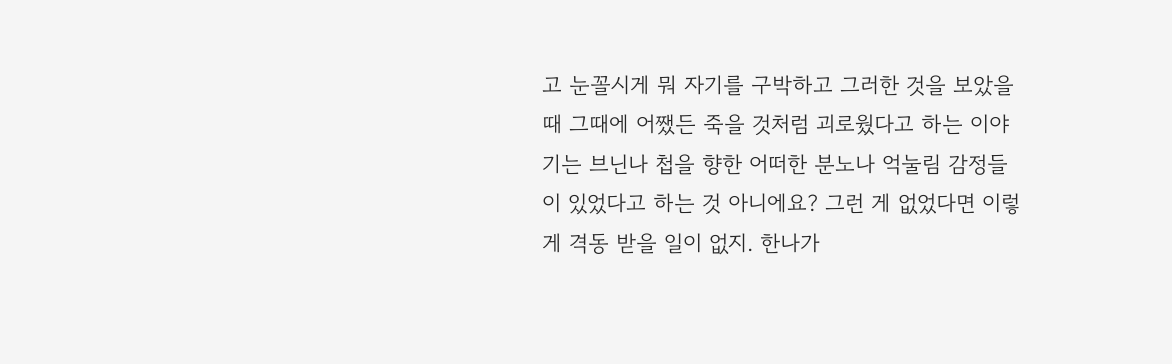고 눈꼴시게 뭐 자기를 구박하고 그러한 것을 보았을 때 그때에 어쨌든 죽을 것처럼 괴로웠다고 하는 이야기는 브닌나 첩을 향한 어떠한 분노나 억눌림 감정들이 있었다고 하는 것 아니에요? 그런 게 없었다면 이렇게 격동 받을 일이 없지. 한나가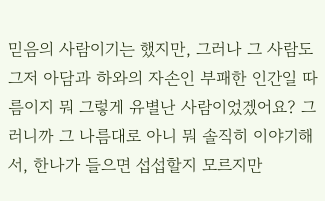믿음의 사람이기는 했지만, 그러나 그 사람도 그저 아담과 하와의 자손인 부패한 인간일 따름이지 뭐 그렇게 유별난 사람이었겠어요? 그러니까 그 나름대로 아니 뭐 솔직히 이야기해서, 한나가 들으면 섭섭할지 모르지만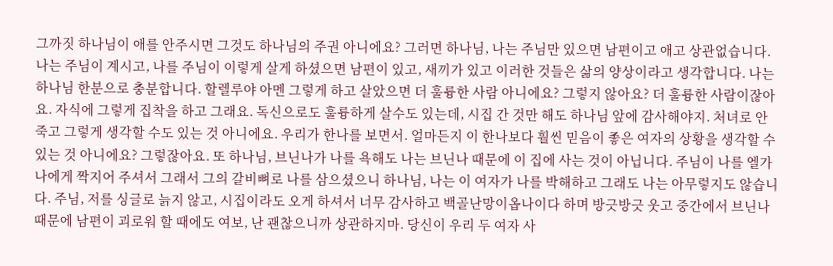그까짓 하나님이 애를 안주시면 그것도 하나님의 주권 아니에요? 그러면 하나님, 나는 주님만 있으면 남편이고 애고 상관없습니다. 나는 주님이 계시고, 나를 주님이 이렇게 살게 하셨으면 남편이 있고, 새끼가 있고 이러한 것들은 삶의 양상이라고 생각합니다. 나는 하나님 한분으로 충분합니다. 할렐루야 아멘 그렇게 하고 살았으면 더 훌륭한 사람 아니에요? 그렇지 않아요? 더 훌륭한 사람이잖아요. 자식에 그렇게 집착을 하고 그래요. 독신으로도 훌륭하게 살수도 있는데, 시집 간 것만 해도 하나님 앞에 감사해야지. 처녀로 안 죽고 그렇게 생각할 수도 있는 것 아니에요. 우리가 한나를 보면서. 얼마든지 이 한나보다 훨씬 믿음이 좋은 여자의 상황을 생각할 수 있는 것 아니에요? 그렇잖아요. 또 하나님, 브닌나가 나를 욕해도 나는 브닌나 때문에 이 집에 사는 것이 아닙니다. 주님이 나를 엘가나에게 짝지어 주셔서 그래서 그의 갈비뼈로 나를 삼으셨으니 하나님, 나는 이 여자가 나를 박해하고 그래도 나는 아무렇지도 않습니다. 주님, 저를 싱글로 늙지 않고, 시집이라도 오게 하셔서 너무 감사하고 백골난망이옵나이다 하며 방긋방긋 웃고 중간에서 브닌나 때문에 남편이 괴로워 할 때에도 여보, 난 괜찮으니까 상관하지마. 당신이 우리 두 여자 사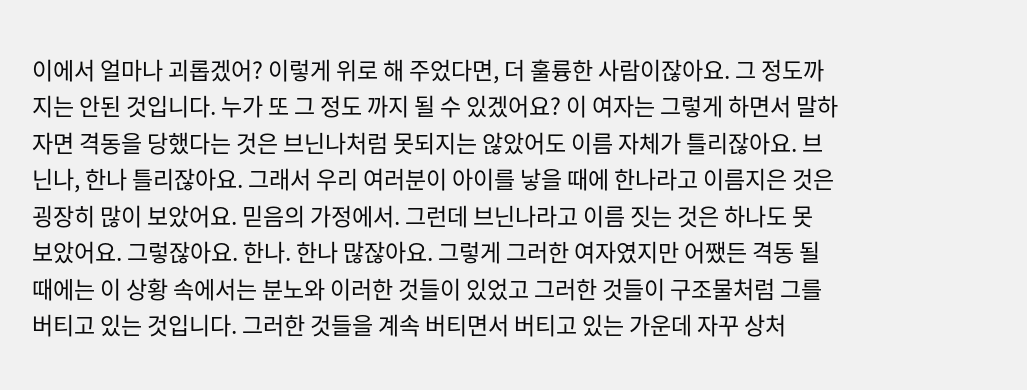이에서 얼마나 괴롭겠어? 이렇게 위로 해 주었다면, 더 훌륭한 사람이잖아요. 그 정도까지는 안된 것입니다. 누가 또 그 정도 까지 될 수 있겠어요? 이 여자는 그렇게 하면서 말하자면 격동을 당했다는 것은 브닌나처럼 못되지는 않았어도 이름 자체가 틀리잖아요. 브닌나, 한나 틀리잖아요. 그래서 우리 여러분이 아이를 낳을 때에 한나라고 이름지은 것은 굉장히 많이 보았어요. 믿음의 가정에서. 그런데 브닌나라고 이름 짓는 것은 하나도 못 보았어요. 그렇잖아요. 한나. 한나 많잖아요. 그렇게 그러한 여자였지만 어쨌든 격동 될 때에는 이 상황 속에서는 분노와 이러한 것들이 있었고 그러한 것들이 구조물처럼 그를 버티고 있는 것입니다. 그러한 것들을 계속 버티면서 버티고 있는 가운데 자꾸 상처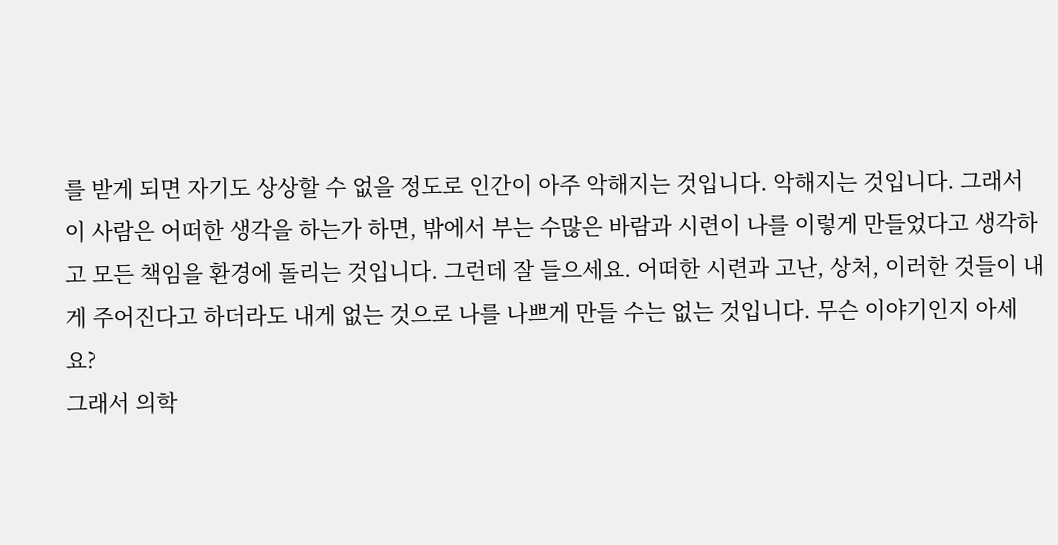를 받게 되면 자기도 상상할 수 없을 정도로 인간이 아주 악해지는 것입니다. 악해지는 것입니다. 그래서 이 사람은 어떠한 생각을 하는가 하면, 밖에서 부는 수많은 바람과 시련이 나를 이렇게 만들었다고 생각하고 모든 책임을 환경에 돌리는 것입니다. 그런데 잘 들으세요. 어떠한 시련과 고난, 상처, 이러한 것들이 내게 주어진다고 하더라도 내게 없는 것으로 나를 나쁘게 만들 수는 없는 것입니다. 무슨 이야기인지 아세요?
그래서 의학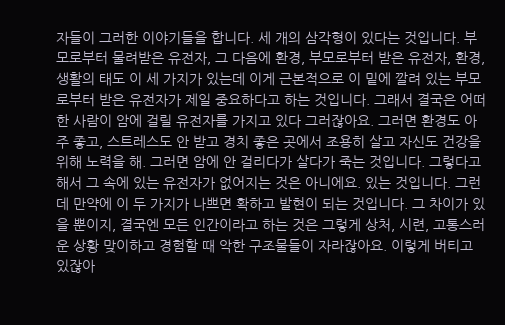자들이 그러한 이야기들을 합니다. 세 개의 삼각형이 있다는 것입니다. 부모로부터 물려받은 유전자, 그 다음에 환경, 부모로부터 받은 유전자, 환경, 생활의 태도 이 세 가지가 있는데 이게 근본적으로 이 밑에 깔려 있는 부모로부터 받은 유전자가 제일 중요하다고 하는 것입니다. 그래서 결국은 어떠한 사람이 암에 걸릴 유전자를 가지고 있다 그러잖아요. 그러면 환경도 아주 좋고, 스트레스도 안 받고 경치 좋은 곳에서 조용히 살고 자신도 건강을 위해 노력을 해. 그러면 암에 안 걸리다가 살다가 죽는 것입니다. 그렇다고 해서 그 속에 있는 유전자가 없어지는 것은 아니에요. 있는 것입니다. 그런데 만약에 이 두 가지가 나쁘면 확하고 발현이 되는 것입니다. 그 차이가 있을 뿐이지, 결국엔 모든 인간이라고 하는 것은 그렇게 상처, 시련, 고통스러운 상황 맞이하고 경험할 때 악한 구조물들이 자라잖아요. 이렇게 버티고 있잖아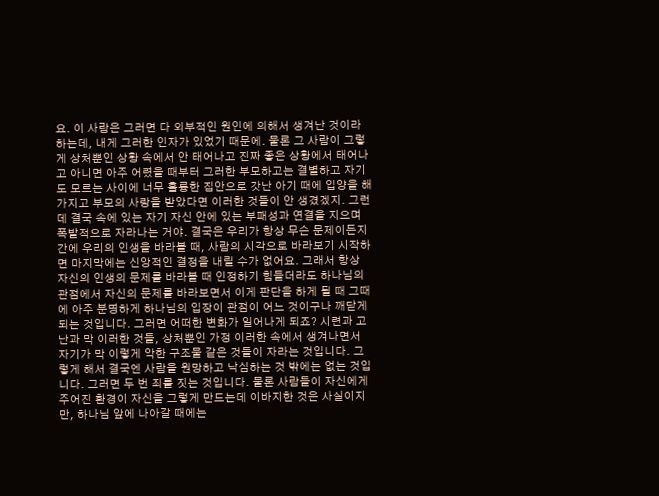요. 이 사람은 그러면 다 외부적인 원인에 의해서 생겨난 것이라 하는데, 내게 그러한 인자가 있었기 때문에. 물론 그 사람이 그렇게 상처뿐인 상황 속에서 안 태어나고 진짜 좋은 상황에서 태어나고 아니면 아주 어렸을 때부터 그러한 부모하고는 결별하고 자기도 모르는 사이에 너무 훌륭한 집안으로 갓난 아기 때에 입양을 해가지고 부모의 사랑을 받았다면 이러한 것들이 안 생겼겠지. 그런데 결국 속에 있는 자기 자신 안에 있는 부패성과 연결을 지으며 폭발적으로 자라나는 거야. 결국은 우리가 항상 무슨 문제이든지 간에 우리의 인생을 바라볼 때, 사람의 시각으로 바라보기 시작하면 마지막에는 신앙적인 결정을 내릴 수가 없어요. 그래서 항상 자신의 인생의 문제를 바라볼 때 인정하기 힘들더라도 하나님의 관점에서 자신의 문제를 바라보면서 이게 판단을 하게 될 때 그때에 아주 분명하게 하나님의 입장이 관점이 어느 것이구나 깨닫게 되는 것입니다. 그러면 어떠한 변화가 일어나게 되죠? 시련과 고난과 막 이러한 것들, 상처뿐인 가정 이러한 속에서 생겨나면서 자기가 막 이렇게 악한 구조물 같은 것들이 자라는 것입니다. 그렇게 해서 결국엔 사람을 원망하고 낙심하는 것 밖에는 없는 것입니다. 그러면 두 번 죄를 짓는 것입니다. 물론 사람들이 자신에게 주어진 환경이 자신을 그렇게 만드는데 이바지한 것은 사실이지만, 하나님 앞에 나아갈 때에는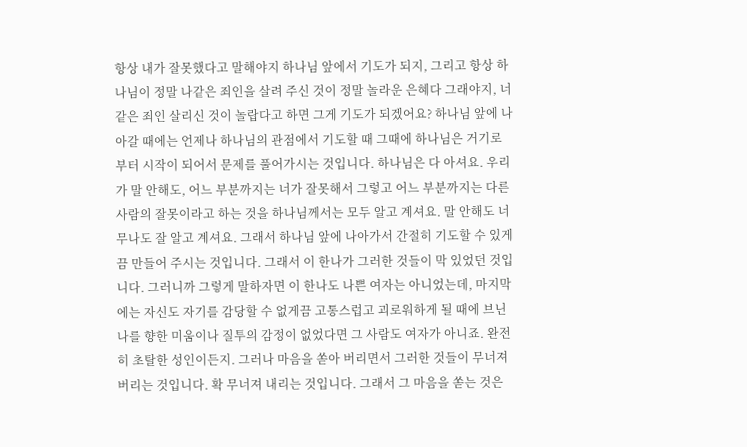항상 내가 잘못했다고 말해야지 하나님 앞에서 기도가 되지, 그리고 항상 하나님이 정말 나같은 죄인을 살려 주신 것이 정말 놀라운 은혜다 그래야지, 너 같은 죄인 살리신 것이 놀랍다고 하면 그게 기도가 되겠어요? 하나님 앞에 나아갈 때에는 언제나 하나님의 관점에서 기도할 때 그때에 하나님은 거기로부터 시작이 되어서 문제를 풀어가시는 것입니다. 하나님은 다 아셔요. 우리가 말 안해도, 어느 부분까지는 너가 잘못해서 그렇고 어느 부분까지는 다른 사람의 잘못이라고 하는 것을 하나님께서는 모두 알고 계셔요. 말 안해도 너무나도 잘 알고 계셔요. 그래서 하나님 앞에 나아가서 간절히 기도할 수 있게끔 만들어 주시는 것입니다. 그래서 이 한나가 그러한 것들이 막 있었던 것입니다. 그러니까 그렇게 말하자면 이 한나도 나쁜 여자는 아니었는데, 마지막에는 자신도 자기를 감당할 수 없게끔 고통스럽고 괴로워하게 될 때에 브닌나를 향한 미움이나 질투의 감정이 없었다면 그 사람도 여자가 아니죠. 완전히 초탈한 성인이든지. 그러나 마음을 쏟아 버리면서 그러한 것들이 무너져 버리는 것입니다. 확 무너져 내리는 것입니다. 그래서 그 마음을 쏟는 것은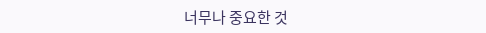너무나 중요한 것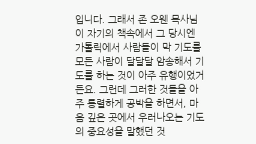입니다. 그래서 존 오웬 목사님이 자기의 책속에서 그 당시엔 가톨릭에서 사람들이 막 기도를 모든 사람이 달달달 암송해서 기도를 하는 것이 아주 유행이었거든요. 그런데 그러한 것들을 아주 통렬하게 공박을 하면서, 마음 깊은 곳에서 우러나오는 기도의 중요성을 말했던 것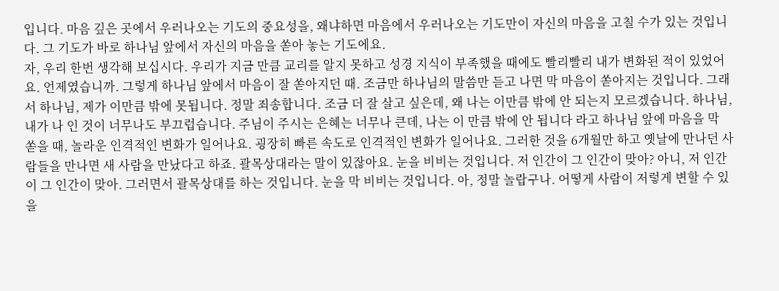입니다. 마음 깊은 곳에서 우러나오는 기도의 중요성을, 왜냐하면 마음에서 우러나오는 기도만이 자신의 마음을 고칠 수가 있는 것입니다. 그 기도가 바로 하나님 앞에서 자신의 마음을 쏟아 놓는 기도에요.
자, 우리 한번 생각해 보십시다. 우리가 지금 만큼 교리를 알지 못하고 성경 지식이 부족했을 때에도 빨리빨리 내가 변화된 적이 있었어요. 언제였습니까. 그렇게 하나님 앞에서 마음이 잘 쏟아지던 때. 조금만 하나님의 말씀만 듣고 나면 막 마음이 쏟아지는 것입니다. 그래서 하나님, 제가 이만큼 밖에 못됩니다. 정말 죄송합니다. 조금 더 잘 살고 싶은데, 왜 나는 이만큼 밖에 안 되는지 모르겠습니다. 하나님, 내가 나 인 것이 너무나도 부끄럽습니다. 주님이 주시는 은혜는 너무나 큰데, 나는 이 만큼 밖에 안 됩니다 라고 하나님 앞에 마음을 막 쏟을 때, 놀라운 인격적인 변화가 일어나요. 굉장히 빠른 속도로 인격적인 변화가 일어나요. 그러한 것을 6개월만 하고 옛날에 만나던 사람들을 만나면 새 사람을 만났다고 하죠. 괄목상대라는 말이 있잖아요. 눈을 비비는 것입니다. 저 인간이 그 인간이 맞아? 아니, 저 인간이 그 인간이 맞아. 그러면서 괄목상대를 하는 것입니다. 눈을 막 비비는 것입니다. 아, 정말 놀랍구나. 어떻게 사람이 저렇게 변할 수 있을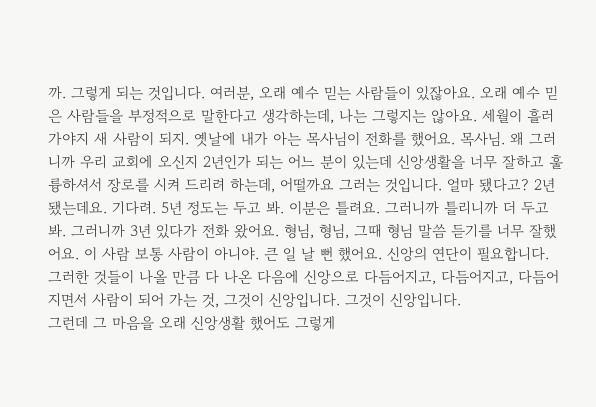까. 그렇게 되는 것입니다. 여러분, 오래 예수 믿는 사람들이 있잖아요. 오래 예수 믿은 사람들을 부정적으로 말한다고 생각하는데, 나는 그렇지는 않아요. 세월이 흘러가야지 새 사람이 되지. 옛날에 내가 아는 목사님이 전화를 했어요. 목사님. 왜 그러니까 우리 교회에 오신지 2년인가 되는 어느 분이 있는데 신앙생활을 너무 잘하고 훌륭하셔서 장로를 시켜 드리려 하는데, 어떨까요 그러는 것입니다. 얼마 됐다고? 2년 됐는데요. 기다려. 5년 정도는 두고 봐. 이분은 틀려요. 그러니까 틀리니까 더 두고 봐. 그러니까 3년 있다가 전화 왔어요. 형님, 형님, 그때 형님 말씀 듣기를 너무 잘했어요. 이 사람 보통 사람이 아니야. 큰 일 날 뻔 했어요. 신앙의 연단이 필요합니다. 그러한 것들이 나올 만큼 다 나온 다음에 신앙으로 다듬어지고, 다듬어지고, 다듬어지면서 사람이 되어 가는 것, 그것이 신앙입니다. 그것이 신앙입니다.
그런데 그 마음을 오래 신앙생활 했어도 그렇게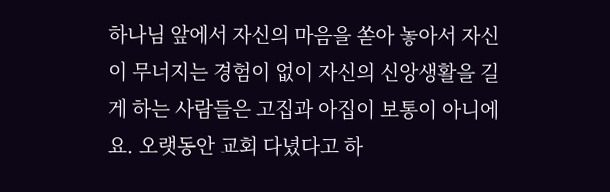하나님 앞에서 자신의 마음을 쏟아 놓아서 자신이 무너지는 경험이 없이 자신의 신앙생활을 길게 하는 사람들은 고집과 아집이 보통이 아니에요. 오랫동안 교회 다녔다고 하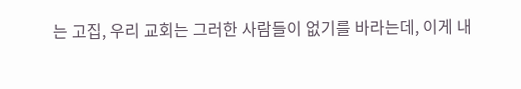는 고집, 우리 교회는 그러한 사람들이 없기를 바라는데, 이게 내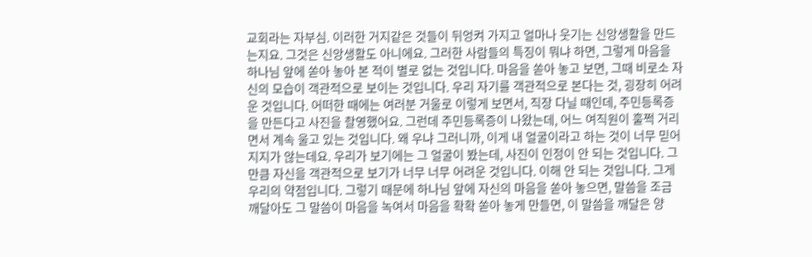교회라는 자부심. 이러한 거지같은 것들이 뒤엉켜 가지고 얼마나 웃기는 신앙생활을 만드는지요. 그것은 신앙생활도 아니에요. 그러한 사람들의 특징이 뭐냐 하면, 그렇게 마음을 하나님 앞에 쏟아 놓아 본 적이 별로 없는 것입니다. 마음을 쏟아 놓고 보면, 그때 비로소 자신의 모습이 객관적으로 보이는 것입니다. 우리 자기를 객관적으로 본다는 것, 굉장히 어려운 것입니다. 어떠한 때에는 여러분 거울로 이렇게 보면서, 직장 다닐 때인데, 주민등록증을 만든다고 사진을 촬영했어요. 그런데 주민등록증이 나왔는데, 어느 여직원이 훌쩍 거리면서 계속 울고 있는 것입니다. 왜 우냐 그러니까, 이게 내 얼굴이라고 하는 것이 너무 믿어지지가 않는데요. 우리가 보기에는 그 얼굴이 봤는데, 사진이 인정이 안 되는 것입니다. 그만큼 자신을 객관적으로 보기가 너무 너무 어려운 것입니다. 이해 안 되는 것입니다. 그게 우리의 약점입니다. 그렇기 때문에 하나님 앞에 자신의 마음을 쏟아 놓으면, 말씀을 조금 깨달아도 그 말씀이 마음을 녹여서 마음을 확확 쏟아 놓게 만들면, 이 말씀을 깨달은 양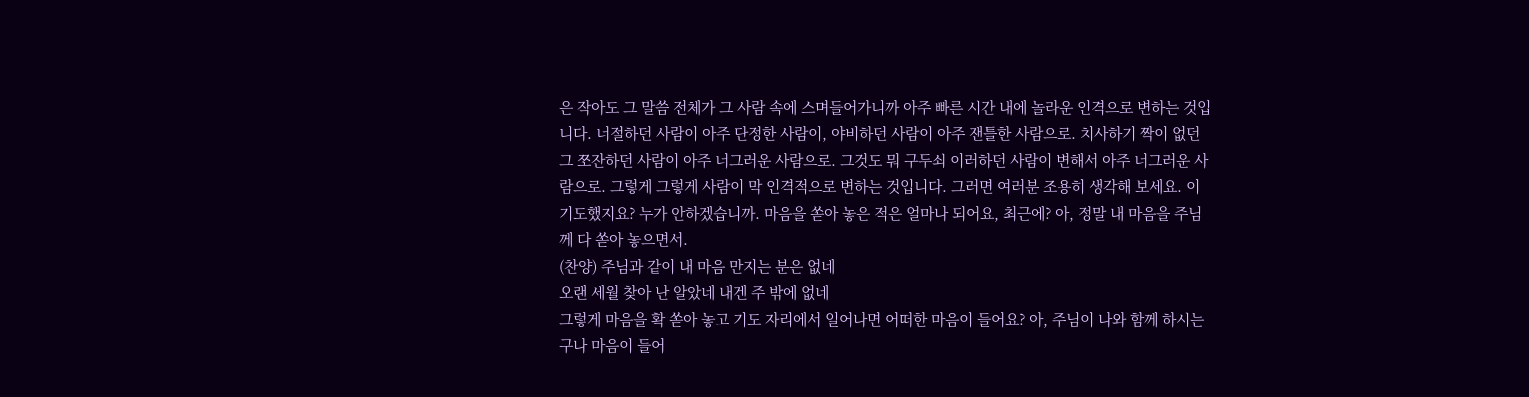은 작아도 그 말씀 전체가 그 사람 속에 스며들어가니까 아주 빠른 시간 내에 놀라운 인격으로 변하는 것입니다. 너절하던 사람이 아주 단정한 사람이, 야비하던 사람이 아주 잰틀한 사람으로. 치사하기 짝이 없던 그 쪼잔하던 사람이 아주 너그러운 사람으로. 그것도 뭐 구두쇠 이러하던 사람이 변해서 아주 너그러운 사람으로. 그렇게 그렇게 사람이 막 인격적으로 변하는 것입니다. 그러면 여러분 조용히 생각해 보세요. 이 기도했지요? 누가 안하겠습니까. 마음을 쏟아 놓은 적은 얼마나 되어요, 최근에? 아, 정말 내 마음을 주님께 다 쏟아 놓으면서.
(찬양) 주님과 같이 내 마음 만지는 분은 없네
오랜 세월 찾아 난 알았네 내겐 주 밖에 없네
그렇게 마음을 확 쏟아 놓고 기도 자리에서 일어나면 어떠한 마음이 들어요? 아, 주님이 나와 함께 하시는 구나 마음이 들어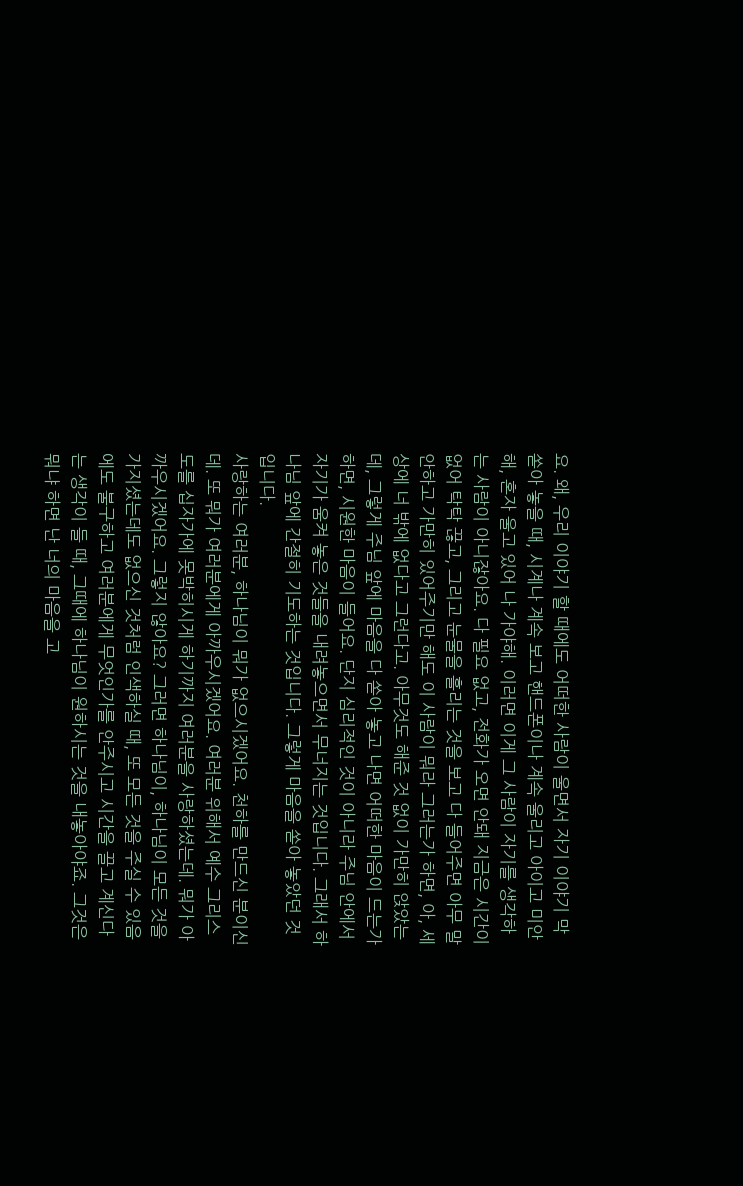요. 왜, 우리 이야기 할 때에도 어떠한 사람이 울면서 자기 이야기 막 쏟아 놓을 때, 시계나 계속 보고 핸드폰이나 계속 울리고 아이고 미안해, 혼자 울고 있어 나 가야해. 이러면 이게 그 사람이 자기를 생각하는 사람이 아니잖아요. 다 필요 없고, 전화가 오면 안돼 지금은 시간이 없어 탁탁 끊고, 그리고 눈물을 흘리는 것을 보고 다 들어주면 아무 말 안하고 가만히 있어주기만 해도 이 사람이 뭐라 그러는가 하면, 아, 세상에 너 밖에 없다고 그런다고. 아무것도 해준 것 없이 가만히 앉았는데, 그렇게 주님 앞에 마음을 다 쏟아 놓고 나면 어떠한 마음이 드는가 하면, 시원한 마음이 들어요. 단지 심리적인 것이 아니라 주님 안에서 자기가 움켜 놓은 것들을 내려놓으면서 무너지는 것입니다. 그래서 하나님 앞에 간절히 기도하는 것입니다. 그렇게 마음을 쏟아 놓았던 것입니다.
사랑하는 여러분, 하나님이 뭐가 없으시겠어요. 천하를 만드신 분이신데. 또 뭐가 여러분에게 아까우시겠어요. 여러분 위해서 예수 그리스도를 십자가에 못박히시게 하기까지 여러분을 사랑하셨는데. 뭐가 아까우시겠어요. 그렇지 않아요? 그러면 하나님이, 하나님이 모든 것을 가지셨는데도 없으신 것처럼 인색하실 때, 또 모든 것을 주실 수 있음에도 불구하고 여러분에게 무엇인가를 안주시고 시간을 끌고 계신다는 생각이 들 때, 그때에 하나님이 원하시는 것을 내놓아야죠. 그것은 뭐냐 하면 난 너의 마음을 고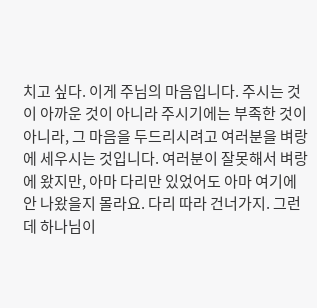치고 싶다. 이게 주님의 마음입니다. 주시는 것이 아까운 것이 아니라 주시기에는 부족한 것이 아니라, 그 마음을 두드리시려고 여러분을 벼랑에 세우시는 것입니다. 여러분이 잘못해서 벼랑에 왔지만, 아마 다리만 있었어도 아마 여기에 안 나왔을지 몰라요. 다리 따라 건너가지. 그런데 하나님이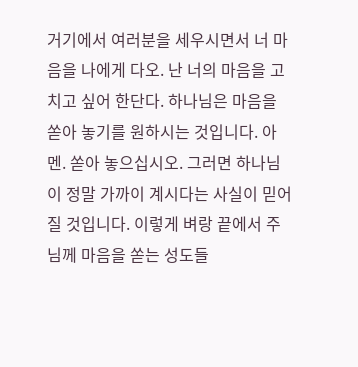거기에서 여러분을 세우시면서 너 마음을 나에게 다오. 난 너의 마음을 고치고 싶어 한단다. 하나님은 마음을 쏟아 놓기를 원하시는 것입니다. 아멘. 쏟아 놓으십시오. 그러면 하나님이 정말 가까이 계시다는 사실이 믿어질 것입니다. 이렇게 벼랑 끝에서 주님께 마음을 쏟는 성도들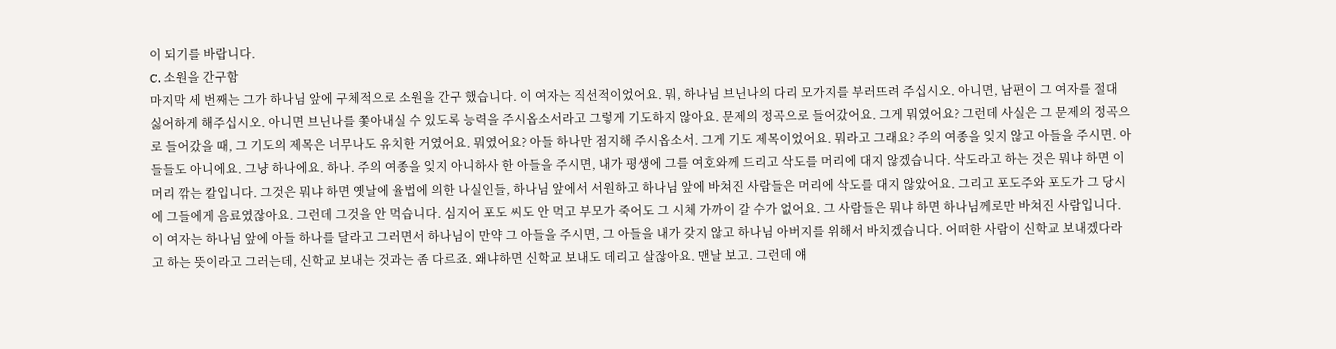이 되기를 바랍니다.
C. 소원을 간구함
마지막 세 번째는 그가 하나님 앞에 구체적으로 소원을 간구 했습니다. 이 여자는 직선적이었어요. 뭐, 하나님 브닌나의 다리 모가지를 부러뜨려 주십시오. 아니면, 남편이 그 여자를 절대 싫어하게 해주십시오. 아니면 브닌나를 쫓아내실 수 있도록 능력을 주시옵소서라고 그렇게 기도하지 않아요. 문제의 정곡으로 들어갔어요. 그게 뭐였어요? 그런데 사실은 그 문제의 정곡으로 들어갔을 때, 그 기도의 제목은 너무나도 유치한 거였어요. 뭐였어요? 아들 하나만 점지해 주시옵소서. 그게 기도 제목이었어요. 뭐라고 그래요? 주의 여종을 잊지 않고 아들을 주시면. 아들들도 아니에요. 그냥 하나에요. 하나. 주의 여종을 잊지 아니하사 한 아들을 주시면, 내가 평생에 그를 여호와께 드리고 삭도를 머리에 대지 않겠습니다. 삭도라고 하는 것은 뭐냐 하면 이 머리 깎는 칼입니다. 그것은 뭐냐 하면 옛날에 율법에 의한 나실인들, 하나님 앞에서 서원하고 하나님 앞에 바쳐진 사람들은 머리에 삭도를 대지 않았어요. 그리고 포도주와 포도가 그 당시에 그들에게 음료였잖아요. 그런데 그것을 안 먹습니다. 심지어 포도 씨도 안 먹고 부모가 죽어도 그 시체 가까이 갈 수가 없어요. 그 사람들은 뭐냐 하면 하나님께로만 바쳐진 사람입니다. 이 여자는 하나님 앞에 아들 하나를 달라고 그러면서 하나님이 만약 그 아들을 주시면, 그 아들을 내가 갖지 않고 하나님 아버지를 위해서 바치겠습니다. 어떠한 사람이 신학교 보내겠다라고 하는 뜻이라고 그러는데, 신학교 보내는 것과는 좀 다르죠. 왜냐하면 신학교 보내도 데리고 살잖아요. 맨날 보고. 그런데 얘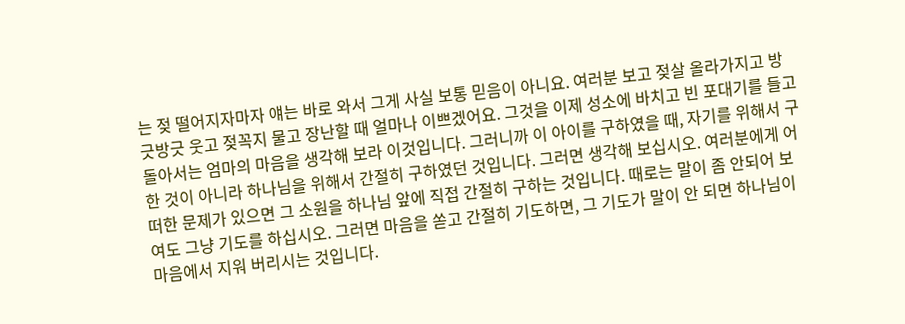는 젖 떨어지자마자 얘는 바로 와서 그게 사실 보통 믿음이 아니요. 여러분 보고 젖살 올라가지고 방긋방긋 웃고 젖꼭지 물고 장난할 때 얼마나 이쁘겠어요. 그것을 이제 성소에 바치고 빈 포대기를 들고 돌아서는 엄마의 마음을 생각해 보라 이것입니다. 그러니까 이 아이를 구하였을 때, 자기를 위해서 구한 것이 아니라 하나님을 위해서 간절히 구하였던 것입니다. 그러면 생각해 보십시오. 여러분에게 어떠한 문제가 있으면 그 소원을 하나님 앞에 직접 간절히 구하는 것입니다. 때로는 말이 좀 안되어 보여도 그냥 기도를 하십시오. 그러면 마음을 쏟고 간절히 기도하면, 그 기도가 말이 안 되면 하나님이 마음에서 지워 버리시는 것입니다.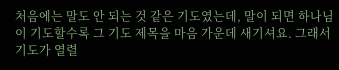처음에는 말도 안 되는 것 같은 기도였는데, 말이 되면 하나님이 기도할수록 그 기도 제목을 마음 가운데 새기셔요. 그래서 기도가 열렬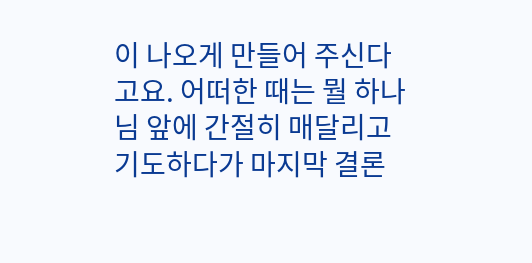이 나오게 만들어 주신다고요. 어떠한 때는 뭘 하나님 앞에 간절히 매달리고 기도하다가 마지막 결론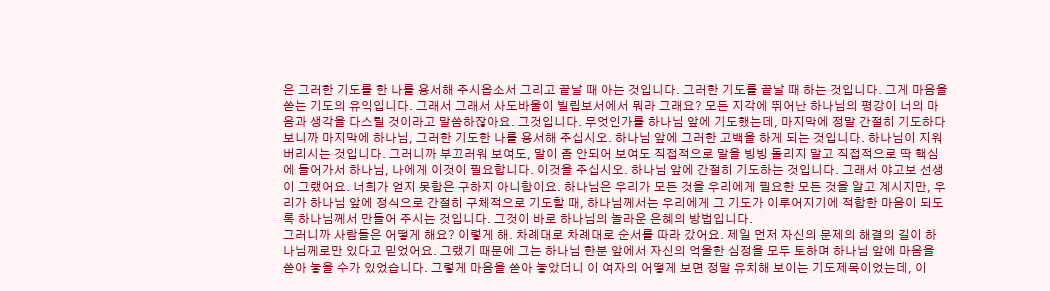은 그러한 기도를 한 나를 용서해 주시옵소서 그리고 끝날 때 아는 것입니다. 그러한 기도를 끝날 때 하는 것입니다. 그게 마음을 쏟는 기도의 유익입니다. 그래서 그래서 사도바울이 빌립보서에서 뭐라 그래요? 모든 지각에 뛰어난 하나님의 평강이 너의 마음과 생각을 다스릴 것이라고 말씀하잖아요. 그것입니다. 무엇인가를 하나님 앞에 기도했는데, 마지막에 정말 간절히 기도하다 보니까 마지막에 하나님, 그러한 기도한 나를 용서해 주십시오. 하나님 앞에 그러한 고백을 하게 되는 것입니다. 하나님이 지워 버리시는 것입니다. 그러니까 부끄러워 보여도, 말이 좀 안되어 보여도 직접적으로 말을 빙빙 돌리지 말고 직접적으로 딱 핵심에 들어가서 하나님, 나에게 이것이 필요합니다. 이것을 주십시오. 하나님 앞에 간절히 기도하는 것입니다. 그래서 야고보 선생이 그랬어요. 너희가 얻지 못함은 구하지 아니함이요. 하나님은 우리가 모든 것을 우리에게 필요한 모든 것을 알고 계시지만, 우리가 하나님 앞에 정식으로 간절히 구체적으로 기도할 때, 하나님께서는 우리에게 그 기도가 이루어지기에 적합한 마음이 되도록 하나님께서 만들어 주시는 것입니다. 그것이 바로 하나님의 놀라운 은혜의 방법입니다.
그러니까 사람들은 어떻게 해요? 이렇게 해. 차례대로 차례대로 순서를 따라 갔어요. 제일 먼저 자신의 문제의 해결의 길이 하나님께로만 있다고 믿었어요. 그랬기 때문에 그는 하나님 한분 앞에서 자신의 억울한 심정을 모두 토하며 하나님 앞에 마음을 쏟아 놓을 수가 있었습니다. 그렇게 마음을 쏟아 놓았더니 이 여자의 어떻게 보면 정말 유치해 보이는 기도제목이었는데, 이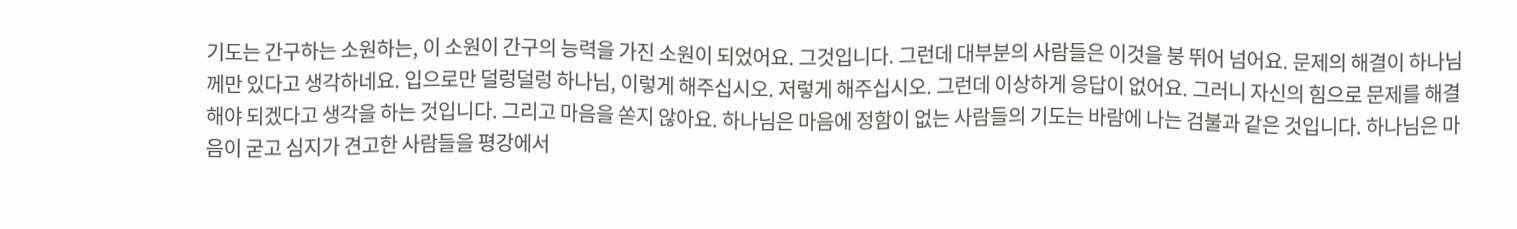기도는 간구하는 소원하는, 이 소원이 간구의 능력을 가진 소원이 되었어요. 그것입니다. 그런데 대부분의 사람들은 이것을 붕 뛰어 넘어요. 문제의 해결이 하나님께만 있다고 생각하네요. 입으로만 덜렁덜렁 하나님, 이렇게 해주십시오. 저렇게 해주십시오. 그런데 이상하게 응답이 없어요. 그러니 자신의 힘으로 문제를 해결해야 되겠다고 생각을 하는 것입니다. 그리고 마음을 쏟지 않아요. 하나님은 마음에 정함이 없는 사람들의 기도는 바람에 나는 검불과 같은 것입니다. 하나님은 마음이 굳고 심지가 견고한 사람들을 평강에서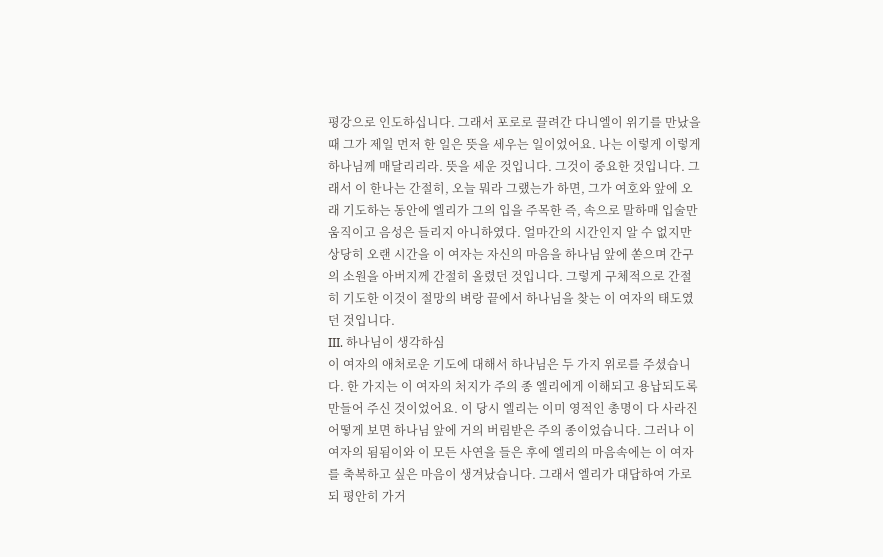평강으로 인도하십니다. 그래서 포로로 끌려간 다니엘이 위기를 만났을 때 그가 제일 먼저 한 일은 뜻을 세우는 일이었어요. 나는 이렇게 이렇게 하나님께 매달리리라. 뜻을 세운 것입니다. 그것이 중요한 것입니다. 그래서 이 한나는 간절히, 오늘 뭐라 그랬는가 하면, 그가 여호와 앞에 오래 기도하는 동안에 엘리가 그의 입을 주목한 즉, 속으로 말하매 입술만 움직이고 음성은 들리지 아니하였다. 얼마간의 시간인지 알 수 없지만 상당히 오랜 시간을 이 여자는 자신의 마음을 하나님 앞에 쏟으며 간구의 소원을 아버지께 간절히 올렸던 것입니다. 그렇게 구체적으로 간절히 기도한 이것이 절망의 벼랑 끝에서 하나님을 찾는 이 여자의 태도였던 것입니다.
III. 하나님이 생각하심
이 여자의 애처로운 기도에 대해서 하나님은 두 가지 위로를 주셨습니다. 한 가지는 이 여자의 처지가 주의 종 엘리에게 이해되고 용납되도록 만들어 주신 것이었어요. 이 당시 엘리는 이미 영적인 총명이 다 사라진 어떻게 보면 하나님 앞에 거의 버림받은 주의 종이었습니다. 그러나 이 여자의 됨됨이와 이 모든 사연을 들은 후에 엘리의 마음속에는 이 여자를 축복하고 싶은 마음이 생겨났습니다. 그래서 엘리가 대답하여 가로되 평안히 가거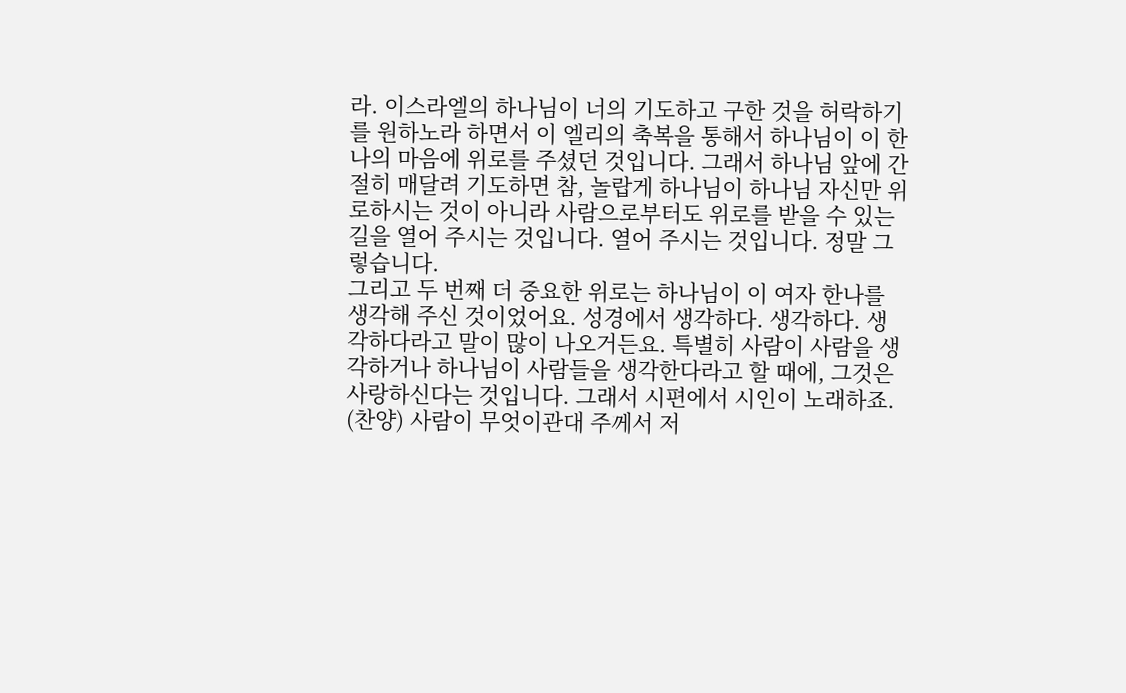라. 이스라엘의 하나님이 너의 기도하고 구한 것을 허락하기를 원하노라 하면서 이 엘리의 축복을 통해서 하나님이 이 한나의 마음에 위로를 주셨던 것입니다. 그래서 하나님 앞에 간절히 매달려 기도하면 참, 놀랍게 하나님이 하나님 자신만 위로하시는 것이 아니라 사람으로부터도 위로를 받을 수 있는 길을 열어 주시는 것입니다. 열어 주시는 것입니다. 정말 그렇습니다.
그리고 두 번째 더 중요한 위로는 하나님이 이 여자 한나를 생각해 주신 것이었어요. 성경에서 생각하다. 생각하다. 생각하다라고 말이 많이 나오거든요. 특별히 사람이 사람을 생각하거나 하나님이 사람들을 생각한다라고 할 때에, 그것은 사랑하신다는 것입니다. 그래서 시편에서 시인이 노래하죠.
(찬양) 사람이 무엇이관대 주께서 저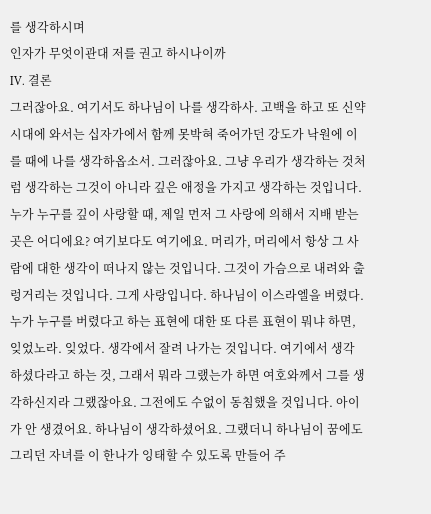를 생각하시며
인자가 무엇이관대 저를 권고 하시나이까
IV. 결론
그러잖아요. 여기서도 하나님이 나를 생각하사. 고백을 하고 또 신약시대에 와서는 십자가에서 함께 못박혀 죽어가던 강도가 낙원에 이를 때에 나를 생각하옵소서. 그러잖아요. 그냥 우리가 생각하는 것처럼 생각하는 그것이 아니라 깊은 애정을 가지고 생각하는 것입니다. 누가 누구를 깊이 사랑할 때, 제일 먼저 그 사랑에 의해서 지배 받는 곳은 어디에요? 여기보다도 여기에요. 머리가, 머리에서 항상 그 사람에 대한 생각이 떠나지 않는 것입니다. 그것이 가슴으로 내려와 출렁거리는 것입니다. 그게 사랑입니다. 하나님이 이스라엘을 버렸다. 누가 누구를 버렸다고 하는 표현에 대한 또 다른 표현이 뭐냐 하면, 잊었노라. 잊었다. 생각에서 잘려 나가는 것입니다. 여기에서 생각하셨다라고 하는 것, 그래서 뭐라 그랬는가 하면 여호와께서 그를 생각하신지라 그랬잖아요. 그전에도 수없이 동침했을 것입니다. 아이가 안 생겼어요. 하나님이 생각하셨어요. 그랬더니 하나님이 꿈에도 그리던 자녀를 이 한나가 잉태할 수 있도록 만들어 주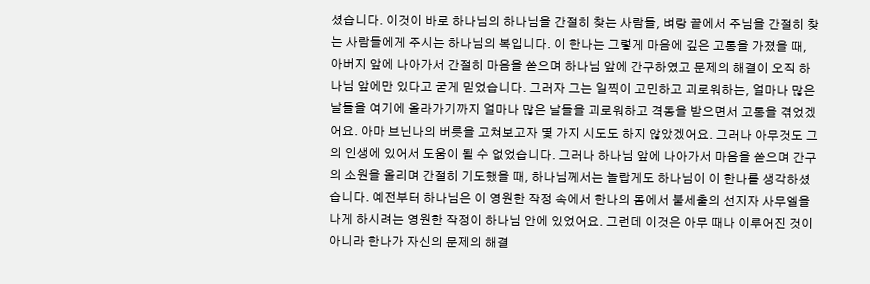셨습니다. 이것이 바로 하나님의 하나님을 간절히 찾는 사람들, 벼랑 끝에서 주님을 간절히 찾는 사람들에게 주시는 하나님의 복입니다. 이 한나는 그렇게 마음에 깊은 고통을 가졌을 때, 아버지 앞에 나아가서 간절히 마음을 쏟으며 하나님 앞에 간구하였고 문제의 해결이 오직 하나님 앞에만 있다고 굳게 믿었습니다. 그러자 그는 일찍이 고민하고 괴로워하는, 얼마나 많은 날들을 여기에 올라가기까지 얼마나 많은 날들을 괴로워하고 격동을 받으면서 고통을 겪었겠어요. 아마 브닌나의 버릇을 고쳐보고자 몇 가지 시도도 하지 않았겠어요. 그러나 아무것도 그의 인생에 있어서 도움이 될 수 없었습니다. 그러나 하나님 앞에 나아가서 마음을 쏟으며 간구의 소원을 올리며 간절히 기도했을 때, 하나님께서는 놀랍게도 하나님이 이 한나를 생각하셨습니다. 예전부터 하나님은 이 영원한 작정 속에서 한나의 몸에서 불세출의 선지자 사무엘을 나게 하시려는 영원한 작정이 하나님 안에 있었어요. 그런데 이것은 아무 때나 이루어진 것이 아니라 한나가 자신의 문제의 해결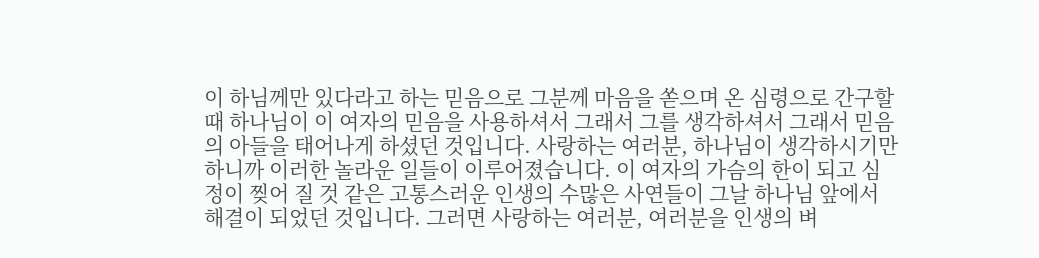이 하님께만 있다라고 하는 믿음으로 그분께 마음을 쏟으며 온 심령으로 간구할 때 하나님이 이 여자의 믿음을 사용하셔서 그래서 그를 생각하셔서 그래서 믿음의 아들을 태어나게 하셨던 것입니다. 사랑하는 여러분, 하나님이 생각하시기만 하니까 이러한 놀라운 일들이 이루어졌습니다. 이 여자의 가슴의 한이 되고 심정이 찢어 질 것 같은 고통스러운 인생의 수많은 사연들이 그날 하나님 앞에서 해결이 되었던 것입니다. 그러면 사랑하는 여러분, 여러분을 인생의 벼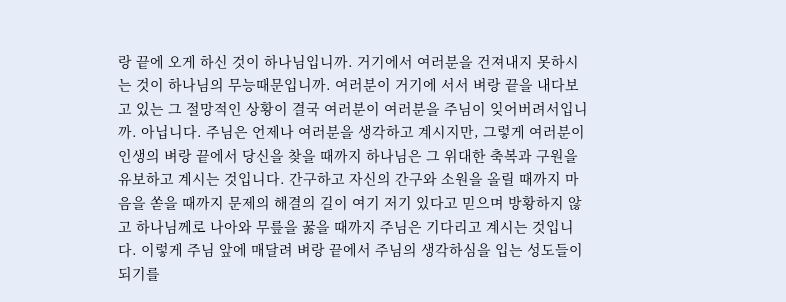랑 끝에 오게 하신 것이 하나님입니까. 거기에서 여러분을 건져내지 못하시는 것이 하나님의 무능때문입니까. 여러분이 거기에 서서 벼랑 끝을 내다보고 있는 그 절망적인 상황이 결국 여러분이 여러분을 주님이 잊어버려서입니까. 아닙니다. 주님은 언제나 여러분을 생각하고 계시지만, 그렇게 여러분이 인생의 벼랑 끝에서 당신을 찾을 때까지 하나님은 그 위대한 축복과 구원을 유보하고 계시는 것입니다. 간구하고 자신의 간구와 소원을 올릴 때까지 마음을 쏟을 때까지 문제의 해결의 길이 여기 저기 있다고 믿으며 방황하지 않고 하나님께로 나아와 무릎을 꿇을 때까지 주님은 기다리고 계시는 것입니다. 이렇게 주님 앞에 매달려 벼랑 끝에서 주님의 생각하심을 입는 성도들이 되기를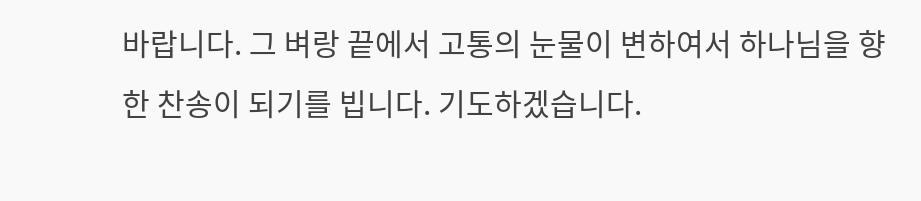바랍니다. 그 벼랑 끝에서 고통의 눈물이 변하여서 하나님을 향한 찬송이 되기를 빕니다. 기도하겠습니다.